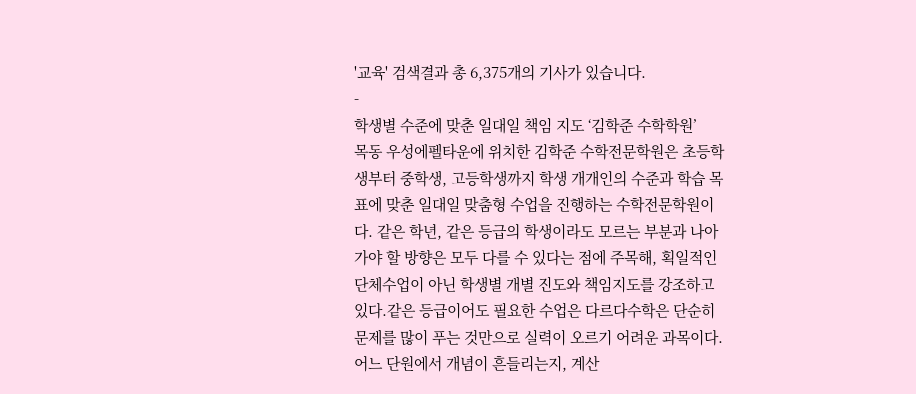'교육' 검색결과 총 6,375개의 기사가 있습니다.
-
학생별 수준에 맞춘 일대일 책임 지도 ‘김학준 수학학원’
목동 우성에펠타운에 위치한 김학준 수학전문학원은 초등학생부터 중학생, 고등학생까지 학생 개개인의 수준과 학습 목표에 맞춘 일대일 맞춤형 수업을 진행하는 수학전문학원이다. 같은 학년, 같은 등급의 학생이라도 모르는 부분과 나아가야 할 방향은 모두 다를 수 있다는 점에 주목해, 획일적인 단체수업이 아닌 학생별 개별 진도와 책임지도를 강조하고 있다.같은 등급이어도 필요한 수업은 다르다수학은 단순히 문제를 많이 푸는 것만으로 실력이 오르기 어려운 과목이다. 어느 단원에서 개념이 흔들리는지, 계산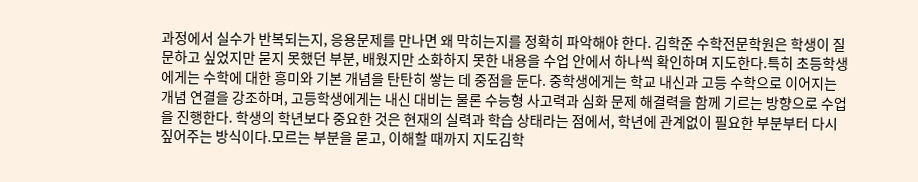과정에서 실수가 반복되는지, 응용문제를 만나면 왜 막히는지를 정확히 파악해야 한다. 김학준 수학전문학원은 학생이 질문하고 싶었지만 묻지 못했던 부분, 배웠지만 소화하지 못한 내용을 수업 안에서 하나씩 확인하며 지도한다.특히 초등학생에게는 수학에 대한 흥미와 기본 개념을 탄탄히 쌓는 데 중점을 둔다. 중학생에게는 학교 내신과 고등 수학으로 이어지는 개념 연결을 강조하며, 고등학생에게는 내신 대비는 물론 수능형 사고력과 심화 문제 해결력을 함께 기르는 방향으로 수업을 진행한다. 학생의 학년보다 중요한 것은 현재의 실력과 학습 상태라는 점에서, 학년에 관계없이 필요한 부분부터 다시 짚어주는 방식이다.모르는 부분을 묻고, 이해할 때까지 지도김학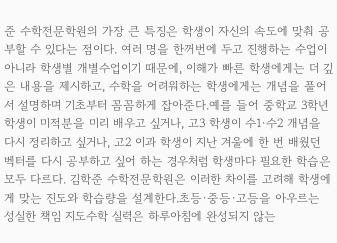준 수학전문학원의 가장 큰 특징은 학생이 자신의 속도에 맞춰 공부할 수 있다는 점이다. 여러 명을 한꺼번에 두고 진행하는 수업이 아니라 학생별 개별수업이기 때문에, 이해가 빠른 학생에게는 더 깊은 내용을 제시하고, 수학을 어려워하는 학생에게는 개념을 풀어서 설명하며 기초부터 꼼꼼하게 잡아준다.예를 들어 중학교 3학년 학생이 미적분을 미리 배우고 싶거나, 고3 학생이 수1·수2 개념을 다시 정리하고 싶거나, 고2 이과 학생이 지난 겨울에 한 번 배웠던 벡터를 다시 공부하고 싶어 하는 경우처럼 학생마다 필요한 학습은 모두 다르다. 김학준 수학전문학원은 이러한 차이를 고려해 학생에게 맞는 진도와 학습량을 설계한다.초등·중등·고등을 아우르는 성실한 책임 지도수학 실력은 하루아침에 완성되지 않는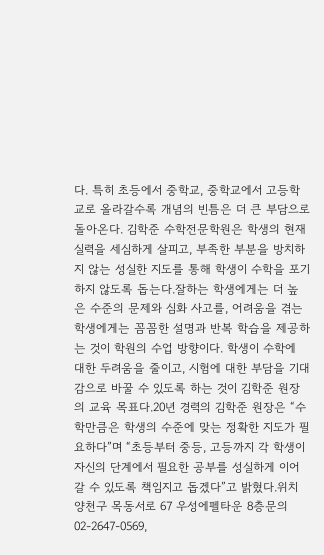다. 특히 초등에서 중학교, 중학교에서 고등학교로 올라갈수록 개념의 빈틈은 더 큰 부담으로 돌아온다. 김학준 수학전문학원은 학생의 현재 실력을 세심하게 살피고, 부족한 부분을 방치하지 않는 성실한 지도를 통해 학생이 수학을 포기하지 않도록 돕는다.잘하는 학생에게는 더 높은 수준의 문제와 심화 사고를, 어려움을 겪는 학생에게는 꼼꼼한 설명과 반복 학습을 제공하는 것이 학원의 수업 방향이다. 학생이 수학에 대한 두려움을 줄이고, 시험에 대한 부담을 기대감으로 바꿀 수 있도록 하는 것이 김학준 원장의 교육 목표다.20년 경력의 김학준 원장은 “수학만큼은 학생의 수준에 맞는 정확한 지도가 필요하다”며 “초등부터 중등, 고등까지 각 학생이 자신의 단계에서 필요한 공부를 성실하게 이어갈 수 있도록 책임지고 돕겠다”고 밝혔다.위치 양천구 목동서로 67 우성에펠타운 8층문의 02-2647-0569,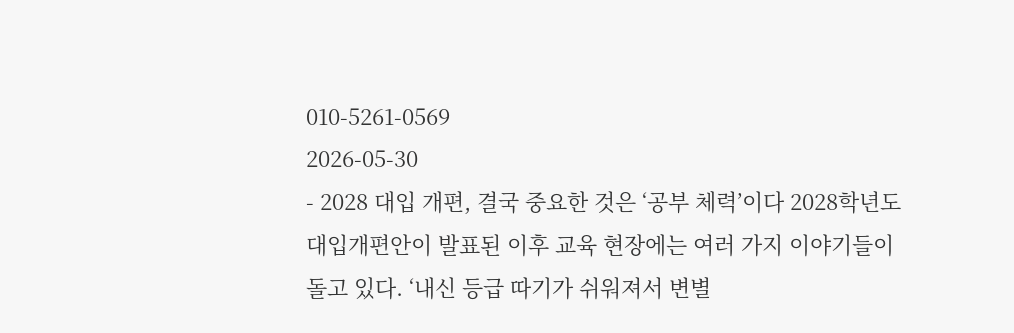010-5261-0569
2026-05-30
- 2028 대입 개편, 결국 중요한 것은 ‘공부 체력’이다 2028학년도 대입개편안이 발표된 이후 교육 현장에는 여러 가지 이야기들이 돌고 있다. ‘내신 등급 따기가 쉬워져서 변별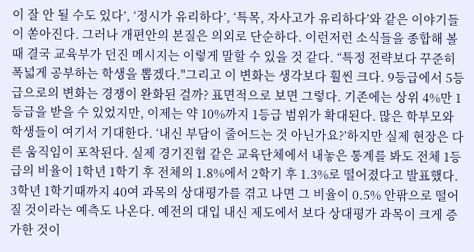이 잘 안 될 수도 있다’, ‘정시가 유리하다’, ‘특목, 자사고가 유리하다’와 같은 이야기들이 쏟아진다. 그러나 개편안의 본질은 의외로 단순하다. 이런저런 소식들을 종합해 볼 때 결국 교육부가 던진 메시지는 이렇게 말할 수 있을 것 같다. “특정 전략보다 꾸준히 폭넓게 공부하는 학생을 뽑겠다."그리고 이 변화는 생각보다 훨씬 크다. 9등급에서 5등급으로의 변화는 경쟁이 완화된 걸까? 표면적으로 보면 그렇다. 기존에는 상위 4%만 1등급을 받을 수 있었지만, 이제는 약 10%까지 1등급 범위가 확대된다. 많은 학부모와 학생들이 여기서 기대한다. ‘내신 부담이 줄어드는 것 아닌가요?’하지만 실제 현장은 다른 움직임이 포착된다. 실제 경기진협 같은 교육단체에서 내놓은 통계를 봐도 전체 1등급의 비율이 1학년 1학기 후 전체의 1.8%에서 2학기 후 1.3%로 떨어졌다고 발표했다. 3학년 1학기때까지 40여 과목의 상대평가를 겪고 나면 그 비율이 0.5% 안팎으로 떨어질 것이라는 예측도 나온다. 예전의 대입 내신 제도에서 보다 상대평가 과목이 크게 증가한 것이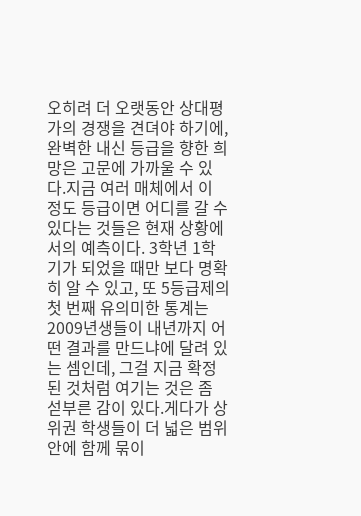오히려 더 오랫동안 상대평가의 경쟁을 견뎌야 하기에, 완벽한 내신 등급을 향한 희망은 고문에 가까울 수 있다.지금 여러 매체에서 이 정도 등급이면 어디를 갈 수 있다는 것들은 현재 상황에서의 예측이다. 3학년 1학기가 되었을 때만 보다 명확히 알 수 있고, 또 5등급제의 첫 번째 유의미한 통계는 2009년생들이 내년까지 어떤 결과를 만드냐에 달려 있는 셈인데, 그걸 지금 확정된 것처럼 여기는 것은 좀 섣부른 감이 있다.게다가 상위권 학생들이 더 넓은 범위 안에 함께 묶이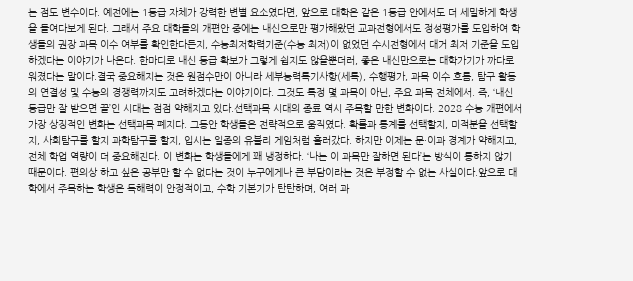는 점도 변수이다. 예전에는 1등급 자체가 강력한 변별 요소였다면, 앞으로 대학은 같은 1등급 안에서도 더 세밀하게 학생을 들여다보게 된다. 그래서 주요 대학들의 개편안 중에는 내신으로만 평가해왔던 교과전형에서도 정성평가를 도입하여 학생들의 권장 과목 이수 여부를 확인한다든지, 수능최저학력기준(수능 최저)이 없었던 수시전형에서 대거 최저 기준을 도입하겠다는 이야기가 나온다. 한마디로 내신 등급 확보가 그렇게 쉽지도 않을뿐더러, 좋은 내신만으로는 대학가기가 까다로워졌다는 말이다.결국 중요해지는 것은 원점수만이 아니라 세부능력특기사항(세특), 수행평가, 과목 이수 흐름, 탐구 활동의 연결성 및 수능의 경쟁력까지도 고려하겠다는 이야기이다. 그것도 특정 몇 과목이 아닌, 주요 과목 전체에서. 즉, ‘내신 등급만 잘 받으면 끝’인 시대는 점점 약해지고 있다.선택과목 시대의 종료 역시 주목할 만한 변화이다. 2028 수능 개편에서 가장 상징적인 변화는 선택과목 폐지다. 그동안 학생들은 전략적으로 움직였다. 확률과 통계를 선택할지, 미적분을 선택할지, 사회탐구를 할지 과학탐구를 할지, 입시는 일종의 유불리 게임처럼 흘러갔다. 하지만 이제는 문·이과 경계가 약해지고, 전체 학업 역량이 더 중요해진다. 이 변화는 학생들에게 꽤 냉정하다. ‘나는 이 과목만 잘하면 된다’는 방식이 통하지 않기 때문이다. 편의상 하고 싶은 공부만 할 수 없다는 것이 누구에게나 큰 부담이라는 것은 부정할 수 없는 사실이다.앞으로 대학에서 주목하는 학생은 독해력이 안정적이고, 수학 기본기가 탄탄하며, 여러 과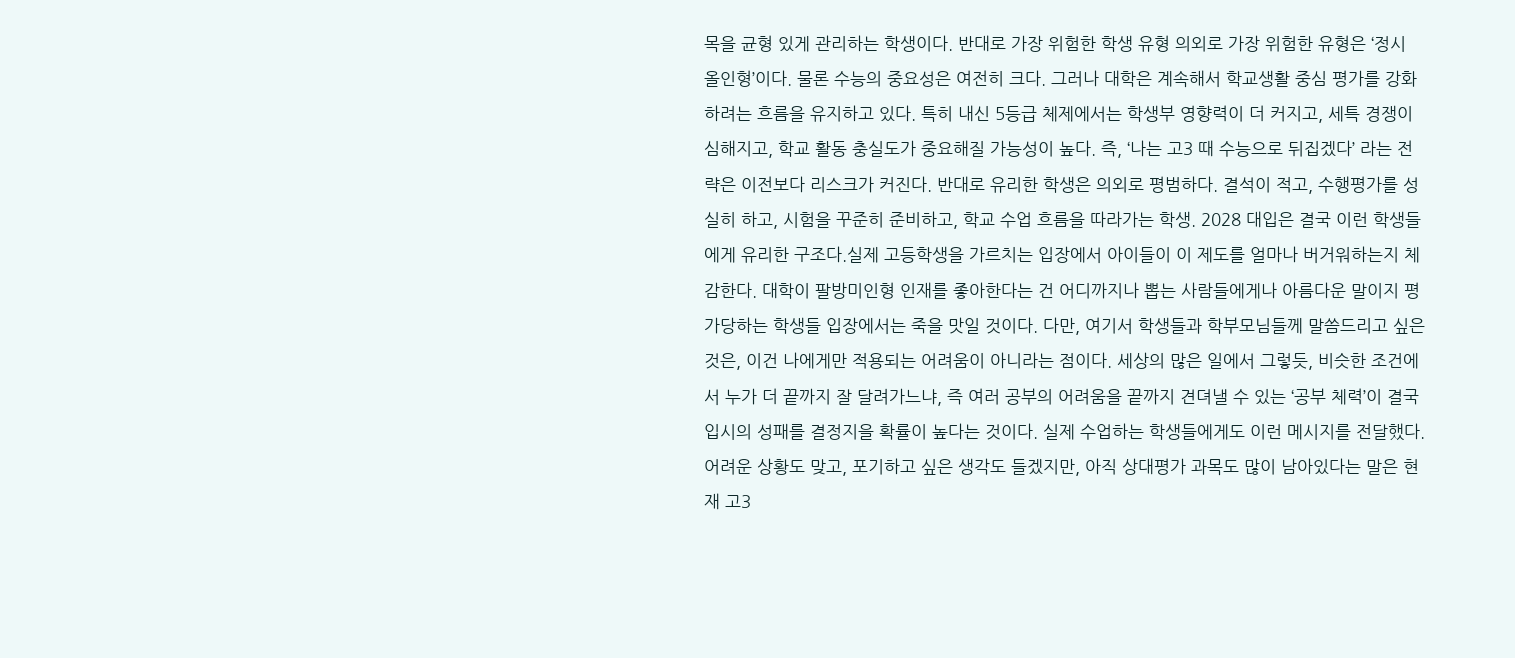목을 균형 있게 관리하는 학생이다. 반대로 가장 위험한 학생 유형 의외로 가장 위험한 유형은 ‘정시 올인형’이다. 물론 수능의 중요성은 여전히 크다. 그러나 대학은 계속해서 학교생활 중심 평가를 강화하려는 흐름을 유지하고 있다. 특히 내신 5등급 체제에서는 학생부 영향력이 더 커지고, 세특 경쟁이 심해지고, 학교 활동 충실도가 중요해질 가능성이 높다. 즉, ‘나는 고3 때 수능으로 뒤집겠다’ 라는 전략은 이전보다 리스크가 커진다. 반대로 유리한 학생은 의외로 평범하다. 결석이 적고, 수행평가를 성실히 하고, 시험을 꾸준히 준비하고, 학교 수업 흐름을 따라가는 학생. 2028 대입은 결국 이런 학생들에게 유리한 구조다.실제 고등학생을 가르치는 입장에서 아이들이 이 제도를 얼마나 버거워하는지 체감한다. 대학이 팔방미인형 인재를 좋아한다는 건 어디까지나 뽑는 사람들에게나 아름다운 말이지 평가당하는 학생들 입장에서는 죽을 맛일 것이다. 다만, 여기서 학생들과 학부모님들께 말씀드리고 싶은 것은, 이건 나에게만 적용되는 어려움이 아니라는 점이다. 세상의 많은 일에서 그렇듯, 비슷한 조건에서 누가 더 끝까지 잘 달려가느냐, 즉 여러 공부의 어려움을 끝까지 견뎌낼 수 있는 ‘공부 체력’이 결국 입시의 성패를 결정지을 확률이 높다는 것이다. 실제 수업하는 학생들에게도 이런 메시지를 전달했다. 어려운 상황도 맞고, 포기하고 싶은 생각도 들겠지만, 아직 상대평가 과목도 많이 남아있다는 말은 현재 고3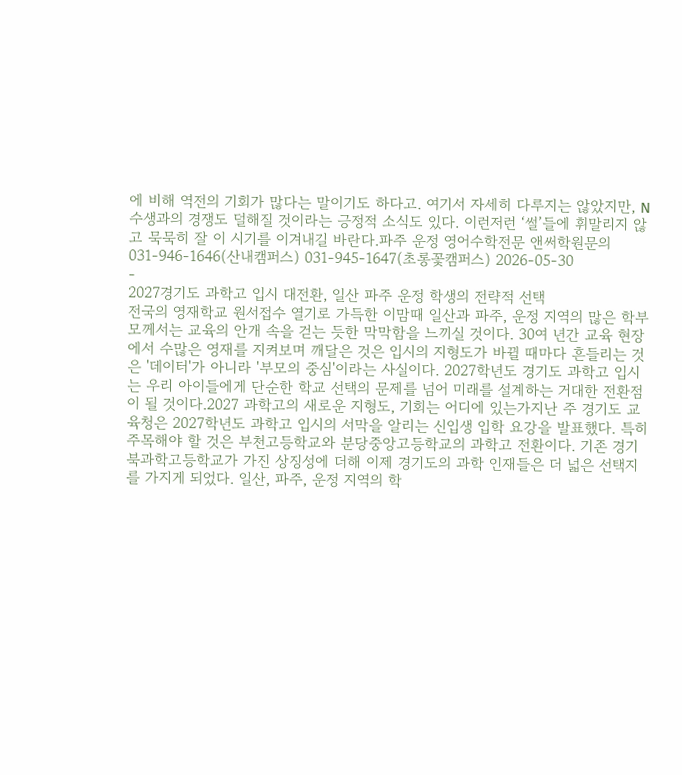에 비해 역전의 기회가 많다는 말이기도 하다고. 여기서 자세히 다루지는 않았지만, N수생과의 경쟁도 덜해질 것이라는 긍정적 소식도 있다. 이런저런 ‘썰’들에 휘말리지 않고 묵묵히 잘 이 시기를 이겨내길 바란다.파주 운정 영어수학전문 앤써학원문의 031-946-1646(산내캠퍼스) 031-945-1647(초롱꽃캠퍼스) 2026-05-30
-
2027경기도 과학고 입시 대전환, 일산 파주 운정 학생의 전략적 선택
전국의 영재학교 원서접수 열기로 가득한 이맘때 일산과 파주, 운정 지역의 많은 학부모께서는 교육의 안개 속을 걷는 듯한 막막함을 느끼실 것이다. 30여 년간 교육 현장에서 수많은 영재를 지켜보며 깨달은 것은 입시의 지형도가 바뀔 때마다 흔들리는 것은 '데이터'가 아니라 '부모의 중심'이라는 사실이다. 2027학년도 경기도 과학고 입시는 우리 아이들에게 단순한 학교 선택의 문제를 넘어 미래를 설계하는 거대한 전환점이 될 것이다.2027 과학고의 새로운 지형도, 기회는 어디에 있는가지난 주 경기도 교육청은 2027학년도 과학고 입시의 서막을 알리는 신입생 입학 요강을 발표했다. 특히 주목해야 할 것은 부천고등학교와 분당중앙고등학교의 과학고 전환이다. 기존 경기북과학고등학교가 가진 상징성에 더해 이제 경기도의 과학 인재들은 더 넓은 선택지를 가지게 되었다. 일산, 파주, 운정 지역의 학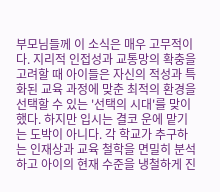부모님들께 이 소식은 매우 고무적이다. 지리적 인접성과 교통망의 확충을 고려할 때 아이들은 자신의 적성과 특화된 교육 과정에 맞춘 최적의 환경을 선택할 수 있는 '선택의 시대'를 맞이했다. 하지만 입시는 결코 운에 맡기는 도박이 아니다. 각 학교가 추구하는 인재상과 교육 철학을 면밀히 분석하고 아이의 현재 수준을 냉철하게 진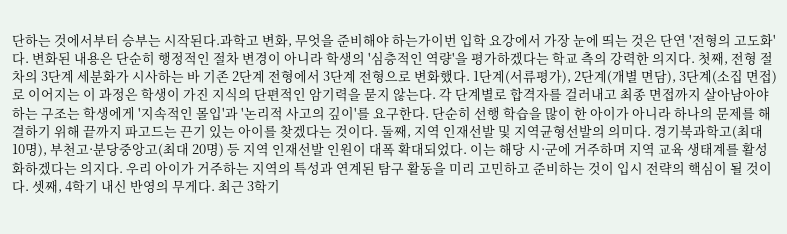단하는 것에서부터 승부는 시작된다.과학고 변화, 무엇을 준비해야 하는가이번 입학 요강에서 가장 눈에 띄는 것은 단연 '전형의 고도화'다. 변화된 내용은 단순히 행정적인 절차 변경이 아니라 학생의 '심층적인 역량'을 평가하겠다는 학교 측의 강력한 의지다. 첫째, 전형 절차의 3단계 세분화가 시사하는 바 기존 2단계 전형에서 3단계 전형으로 변화했다. 1단계(서류평가), 2단계(개별 면담), 3단계(소집 면접)로 이어지는 이 과정은 학생이 가진 지식의 단편적인 암기력을 묻지 않는다. 각 단계별로 합격자를 걸러내고 최종 면접까지 살아남아야 하는 구조는 학생에게 '지속적인 몰입'과 '논리적 사고의 깊이'를 요구한다. 단순히 선행 학습을 많이 한 아이가 아니라 하나의 문제를 해결하기 위해 끝까지 파고드는 끈기 있는 아이를 찾겠다는 것이다. 둘째, 지역 인재선발 및 지역균형선발의 의미다. 경기북과학고(최대 10명), 부천고·분당중앙고(최대 20명) 등 지역 인재선발 인원이 대폭 확대되었다. 이는 해당 시·군에 거주하며 지역 교육 생태계를 활성화하겠다는 의지다. 우리 아이가 거주하는 지역의 특성과 연계된 탐구 활동을 미리 고민하고 준비하는 것이 입시 전략의 핵심이 될 것이다. 셋째, 4학기 내신 반영의 무게다. 최근 3학기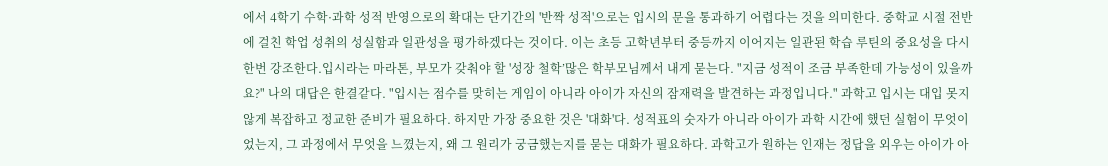에서 4학기 수학·과학 성적 반영으로의 확대는 단기간의 '반짝 성적'으로는 입시의 문을 통과하기 어렵다는 것을 의미한다. 중학교 시절 전반에 걸친 학업 성취의 성실함과 일관성을 평가하겠다는 것이다. 이는 초등 고학년부터 중등까지 이어지는 일관된 학습 루틴의 중요성을 다시 한번 강조한다.입시라는 마라톤, 부모가 갖춰야 할 '성장 철학’많은 학부모님께서 내게 묻는다. "지금 성적이 조금 부족한데 가능성이 있을까요?" 나의 대답은 한결같다. "입시는 점수를 맞히는 게임이 아니라 아이가 자신의 잠재력을 발견하는 과정입니다." 과학고 입시는 대입 못지않게 복잡하고 정교한 준비가 필요하다. 하지만 가장 중요한 것은 '대화'다. 성적표의 숫자가 아니라 아이가 과학 시간에 했던 실험이 무엇이었는지, 그 과정에서 무엇을 느꼈는지, 왜 그 원리가 궁금했는지를 묻는 대화가 필요하다. 과학고가 원하는 인재는 정답을 외우는 아이가 아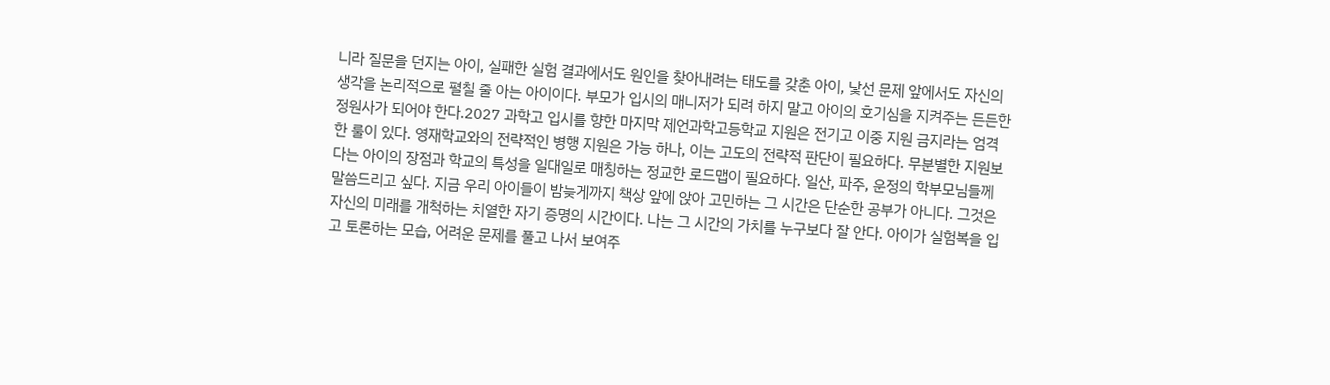니라 질문을 던지는 아이, 실패한 실험 결과에서도 원인을 찾아내려는 태도를 갖춘 아이, 낯선 문제 앞에서도 자신의 생각을 논리적으로 펼칠 줄 아는 아이이다. 부모가 입시의 매니저가 되려 하지 말고 아이의 호기심을 지켜주는 든든한 정원사가 되어야 한다.2027 과학고 입시를 향한 마지막 제언과학고등학교 지원은 전기고 이중 지원 금지라는 엄격한 룰이 있다. 영재학교와의 전략적인 병행 지원은 가능 하나, 이는 고도의 전략적 판단이 필요하다. 무분별한 지원보다는 아이의 장점과 학교의 특성을 일대일로 매칭하는 정교한 로드맵이 필요하다. 일산, 파주, 운정의 학부모님들께 말씀드리고 싶다. 지금 우리 아이들이 밤늦게까지 책상 앞에 앉아 고민하는 그 시간은 단순한 공부가 아니다. 그것은 자신의 미래를 개척하는 치열한 자기 증명의 시간이다. 나는 그 시간의 가치를 누구보다 잘 안다. 아이가 실험복을 입고 토론하는 모습, 어려운 문제를 풀고 나서 보여주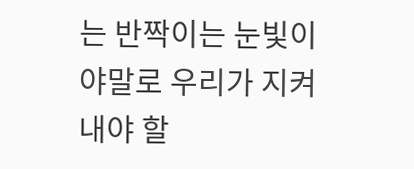는 반짝이는 눈빛이야말로 우리가 지켜내야 할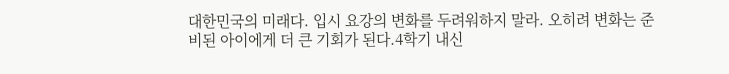대한민국의 미래다. 입시 요강의 변화를 두려워하지 말라. 오히려 변화는 준비된 아이에게 더 큰 기회가 된다.4학기 내신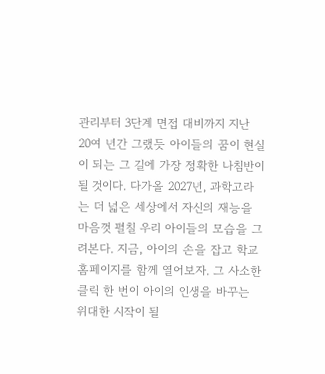관리부터 3단계 면접 대비까지 지난 20여 년간 그랬듯 아이들의 꿈이 현실이 되는 그 길에 가장 정확한 나침반이 될 것이다. 다가올 2027년, 과학고라는 더 넓은 세상에서 자신의 재능을 마음껏 펼칠 우리 아이들의 모습을 그려본다. 지금, 아이의 손을 잡고 학교 홈페이지를 함께 열어보자. 그 사소한 클릭 한 번이 아이의 인생을 바꾸는 위대한 시작이 될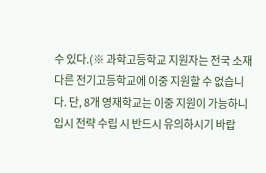수 있다.(※ 과학고등학교 지원자는 전국 소재 다른 전기고등학교에 이중 지원할 수 없습니다. 단, 8개 영재학교는 이중 지원이 가능하니 입시 전략 수립 시 반드시 유의하시기 바랍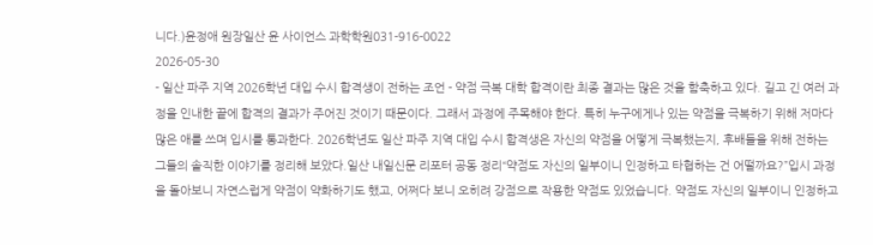니다.)윤정애 원장일산 윤 사이언스 과학학원031-916-0022
2026-05-30
- 일산 파주 지역 2026학년 대입 수시 합격생이 전하는 조언 - 약점 극복 대학 합격이란 최종 결과는 많은 것을 함축하고 있다. 길고 긴 여러 과정을 인내한 끝에 합격의 결과가 주어진 것이기 때문이다. 그래서 과정에 주목해야 한다. 특히 누구에게나 있는 약점을 극복하기 위해 저마다 많은 애를 쓰며 입시를 통과한다. 2026학년도 일산 파주 지역 대입 수시 합격생은 자신의 약점을 어떻게 극복했는지, 후배들을 위해 전하는 그들의 솔직한 이야기를 정리해 보았다.일산 내일신문 리포터 공동 정리“약점도 자신의 일부이니 인정하고 타협하는 건 어떨까요?”입시 과정을 돌아보니 자연스럽게 약점이 약화하기도 했고, 어쩌다 보니 오히려 강점으로 작용한 약점도 있었습니다. 약점도 자신의 일부이니 인정하고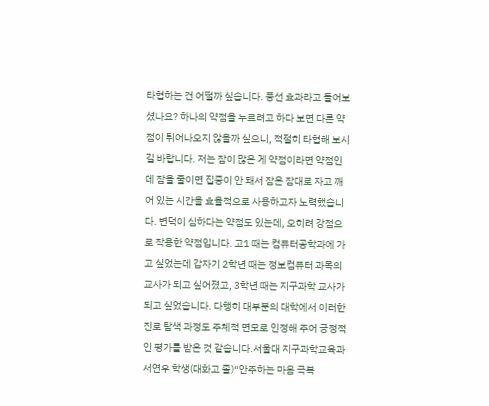타협하는 건 어떨까 싶습니다. 풍선 효과라고 들어보셨나요? 하나의 약점을 누르려고 하다 보면 다른 약점이 튀어나오지 않을까 싶으니, 적절히 타협해 보시길 바랍니다. 저는 잠이 많은 게 약점이라면 약점인데 잠을 줄이면 집중이 안 돼서 잠은 잠대로 자고 깨어 있는 시간을 효율적으로 사용하고자 노력했습니다. 변덕이 심하다는 약점도 있는데, 오히려 강점으로 작용한 약점입니다. 고1 때는 컴퓨터공학과에 가고 싶었는데 갑자기 2학년 때는 정보컴퓨터 과목의 교사가 되고 싶어졌고, 3학년 때는 지구과학 교사가 되고 싶었습니다. 다행히 대부분의 대학에서 이러한 진로 탐색 과정도 주체적 면모로 인정해 주어 긍정적인 평가를 받은 것 같습니다.서울대 지구과학교육과 서연우 학생(대화고 졸)“안주하는 마음 극복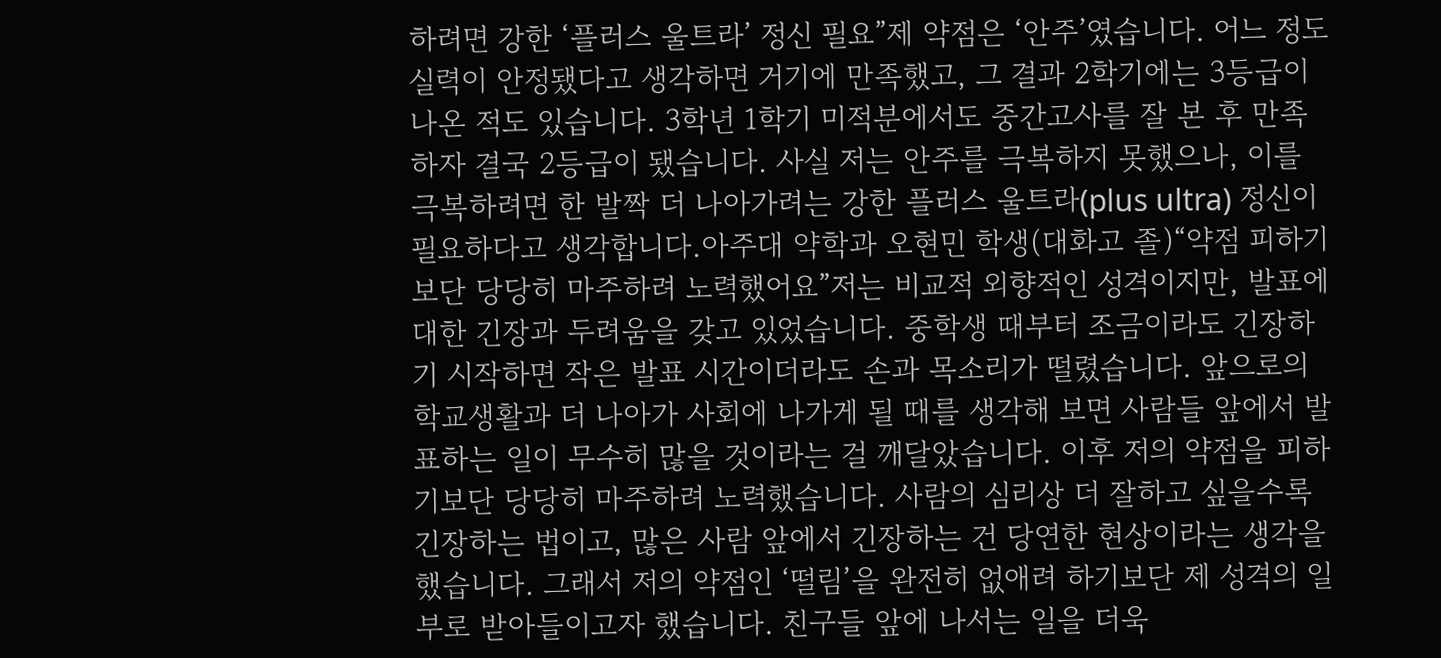하려면 강한 ‘플러스 울트라’ 정신 필요”제 약점은 ‘안주’였습니다. 어느 정도 실력이 안정됐다고 생각하면 거기에 만족했고, 그 결과 2학기에는 3등급이 나온 적도 있습니다. 3학년 1학기 미적분에서도 중간고사를 잘 본 후 만족하자 결국 2등급이 됐습니다. 사실 저는 안주를 극복하지 못했으나, 이를 극복하려면 한 발짝 더 나아가려는 강한 플러스 울트라(plus ultra) 정신이 필요하다고 생각합니다.아주대 약학과 오현민 학생(대화고 졸)“약점 피하기보단 당당히 마주하려 노력했어요”저는 비교적 외향적인 성격이지만, 발표에 대한 긴장과 두려움을 갖고 있었습니다. 중학생 때부터 조금이라도 긴장하기 시작하면 작은 발표 시간이더라도 손과 목소리가 떨렸습니다. 앞으로의 학교생활과 더 나아가 사회에 나가게 될 때를 생각해 보면 사람들 앞에서 발표하는 일이 무수히 많을 것이라는 걸 깨달았습니다. 이후 저의 약점을 피하기보단 당당히 마주하려 노력했습니다. 사람의 심리상 더 잘하고 싶을수록 긴장하는 법이고, 많은 사람 앞에서 긴장하는 건 당연한 현상이라는 생각을 했습니다. 그래서 저의 약점인 ‘떨림’을 완전히 없애려 하기보단 제 성격의 일부로 받아들이고자 했습니다. 친구들 앞에 나서는 일을 더욱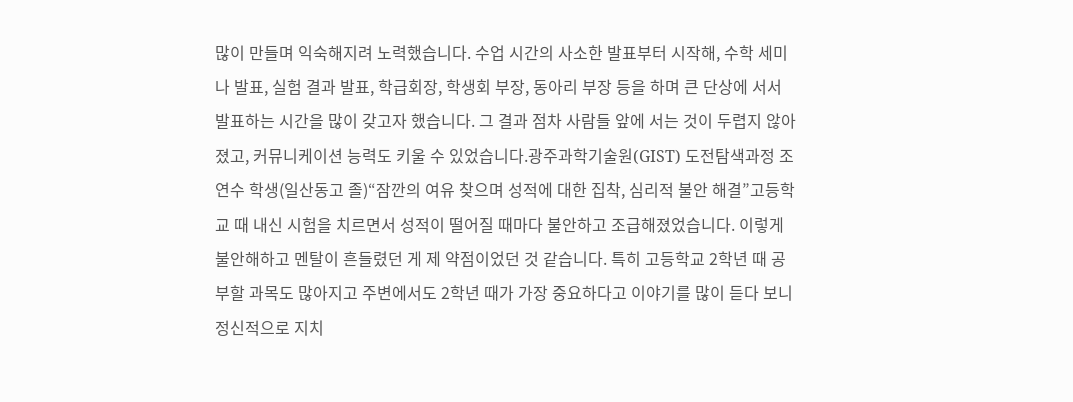많이 만들며 익숙해지려 노력했습니다. 수업 시간의 사소한 발표부터 시작해, 수학 세미나 발표, 실험 결과 발표, 학급회장, 학생회 부장, 동아리 부장 등을 하며 큰 단상에 서서 발표하는 시간을 많이 갖고자 했습니다. 그 결과 점차 사람들 앞에 서는 것이 두렵지 않아졌고, 커뮤니케이션 능력도 키울 수 있었습니다.광주과학기술원(GIST) 도전탐색과정 조연수 학생(일산동고 졸)“잠깐의 여유 찾으며 성적에 대한 집착, 심리적 불안 해결”고등학교 때 내신 시험을 치르면서 성적이 떨어질 때마다 불안하고 조급해졌었습니다. 이렇게 불안해하고 멘탈이 흔들렸던 게 제 약점이었던 것 같습니다. 특히 고등학교 2학년 때 공부할 과목도 많아지고 주변에서도 2학년 때가 가장 중요하다고 이야기를 많이 듣다 보니 정신적으로 지치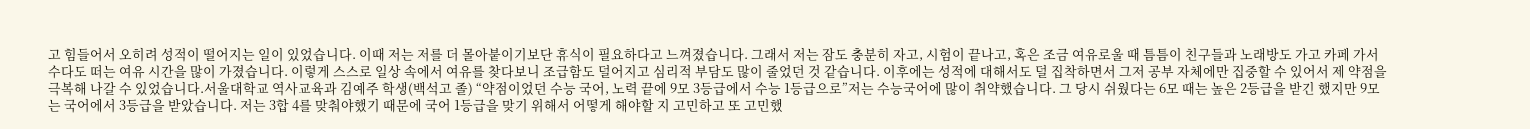고 힘들어서 오히려 성적이 떨어지는 일이 있었습니다. 이때 저는 저를 더 몰아붙이기보단 휴식이 필요하다고 느껴졌습니다. 그래서 저는 잠도 충분히 자고, 시험이 끝나고, 혹은 조금 여유로울 때 틈틈이 친구들과 노래방도 가고 카페 가서 수다도 떠는 여유 시간을 많이 가졌습니다. 이렇게 스스로 일상 속에서 여유를 찾다보니 조급함도 덜어지고 심리적 부담도 많이 줄었던 것 같습니다. 이후에는 성적에 대해서도 덜 집착하면서 그저 공부 자체에만 집중할 수 있어서 제 약점을 극복해 나갈 수 있었습니다.서울대학교 역사교육과 김예주 학생(백석고 졸) “약점이었던 수능 국어, 노력 끝에 9모 3등급에서 수능 1등급으로”저는 수능국어에 많이 취약했습니다. 그 당시 쉬웠다는 6모 때는 높은 2등급을 받긴 했지만 9모는 국어에서 3등급을 받았습니다. 저는 3합 4를 맞춰야했기 때문에 국어 1등급을 맞기 위해서 어떻게 해야할 지 고민하고 또 고민했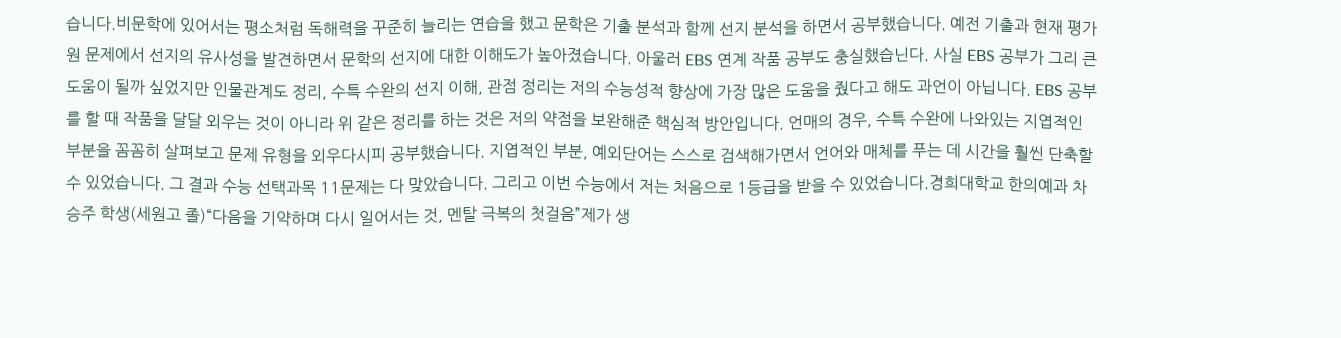습니다.비문학에 있어서는 평소처럼 독해력을 꾸준히 늘리는 연습을 했고 문학은 기출 분석과 함께 선지 분석을 하면서 공부했습니다. 예전 기출과 현재 평가원 문제에서 선지의 유사성을 발견하면서 문학의 선지에 대한 이해도가 높아졌습니다. 아울러 EBS 연계 작품 공부도 충실했습닌다. 사실 EBS 공부가 그리 큰 도움이 될까 싶었지만 인물관계도 정리, 수특 수완의 선지 이해, 관점 정리는 저의 수능성적 향상에 가장 많은 도움을 줬다고 해도 과언이 아닙니다. EBS 공부를 할 때 작품을 달달 외우는 것이 아니라 위 같은 정리를 하는 것은 저의 약점을 보완해준 핵심적 방안입니다. 언매의 경우, 수특 수완에 나와있는 지엽적인 부분을 꼼꼼히 살펴보고 문제 유형을 외우다시피 공부했습니다. 지엽적인 부분, 예외단어는 스스로 검색해가면서 언어와 매체를 푸는 데 시간을 훨씬 단축할 수 있었습니다. 그 결과 수능 선택과목 11문제는 다 맞았습니다. 그리고 이번 수능에서 저는 처음으로 1등급을 받을 수 있었습니다.경희대학교 한의예과 차승주 학생(세원고 졸)“다음을 기약하며 다시 일어서는 것, 멘탈 극복의 첫걸음”제가 생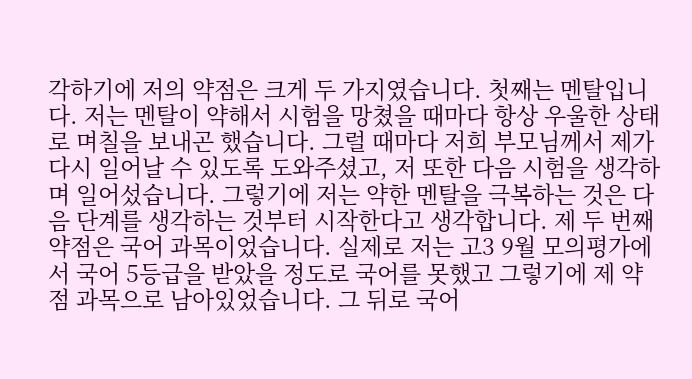각하기에 저의 약점은 크게 두 가지였습니다. 첫째는 멘탈입니다. 저는 멘탈이 약해서 시험을 망쳤을 때마다 항상 우울한 상태로 며칠을 보내곤 했습니다. 그럴 때마다 저희 부모님께서 제가 다시 일어날 수 있도록 도와주셨고, 저 또한 다음 시험을 생각하며 일어섰습니다. 그렇기에 저는 약한 멘탈을 극복하는 것은 다음 단계를 생각하는 것부터 시작한다고 생각합니다. 제 두 번째 약점은 국어 과목이었습니다. 실제로 저는 고3 9월 모의평가에서 국어 5등급을 받았을 정도로 국어를 못했고 그렇기에 제 약점 과목으로 남아있었습니다. 그 뒤로 국어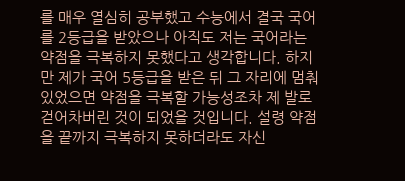를 매우 열심히 공부했고 수능에서 결국 국어를 2등급을 받았으나 아직도 저는 국어라는 약점을 극복하지 못했다고 생각합니다. 하지만 제가 국어 5등급을 받은 뒤 그 자리에 멈춰 있었으면 약점을 극복할 가능성조차 제 발로 걷어차버린 것이 되었을 것입니다. 설령 약점을 끝까지 극복하지 못하더라도 자신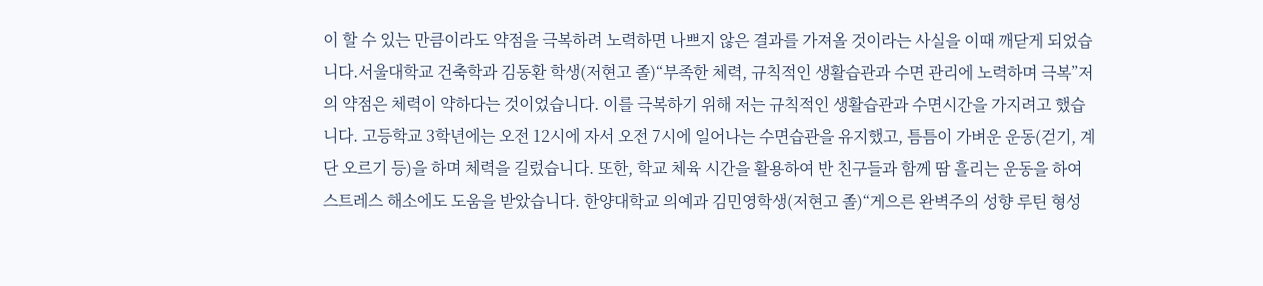이 할 수 있는 만큼이라도 약점을 극복하려 노력하면 나쁘지 않은 결과를 가져올 것이라는 사실을 이때 깨닫게 되었습니다.서울대학교 건축학과 김동환 학생(저현고 졸)“부족한 체력, 규칙적인 생활습관과 수면 관리에 노력하며 극복”저의 약점은 체력이 약하다는 것이었습니다. 이를 극복하기 위해 저는 규칙적인 생활습관과 수면시간을 가지려고 했습니다. 고등학교 3학년에는 오전 12시에 자서 오전 7시에 일어나는 수면습관을 유지했고, 틈틈이 가벼운 운동(걷기, 계단 오르기 등)을 하며 체력을 길렀습니다. 또한, 학교 체육 시간을 활용하여 반 친구들과 함께 땀 흘리는 운동을 하여 스트레스 해소에도 도움을 받았습니다. 한양대학교 의예과 김민영학생(저현고 졸)“게으른 완벽주의 성향 루틴 형성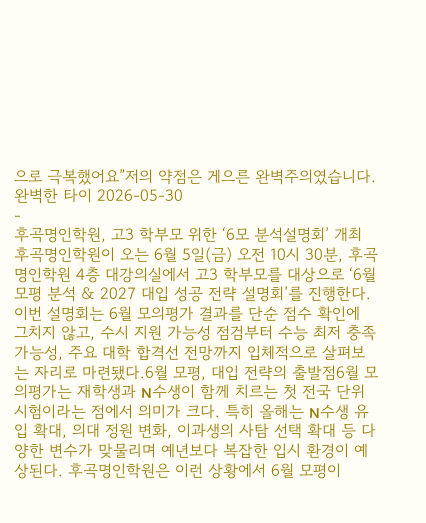으로 극복했어요”저의 약점은 게으른 완벽주의였습니다. 완벽한 타이 2026-05-30
-
후곡명인학원, 고3 학부모 위한 ‘6모 분석설명회’ 개최
후곡명인학원이 오는 6월 5일(금) 오전 10시 30분, 후곡명인학원 4층 대강의실에서 고3 학부모를 대상으로 ‘6월 모평 분석 & 2027 대입 성공 전략 설명회’를 진행한다. 이번 설명회는 6월 모의평가 결과를 단순 점수 확인에 그치지 않고, 수시 지원 가능성 점검부터 수능 최저 충족 가능성, 주요 대학 합격선 전망까지 입체적으로 살펴보는 자리로 마련됐다.6월 모평, 대입 전략의 출발점6월 모의평가는 재학생과 N수생이 함께 치르는 첫 전국 단위 시험이라는 점에서 의미가 크다. 특히 올해는 N수생 유입 확대, 의대 정원 변화, 이과생의 사탐 선택 확대 등 다양한 변수가 맞물리며 예년보다 복잡한 입시 환경이 예상된다. 후곡명인학원은 이런 상황에서 6월 모평이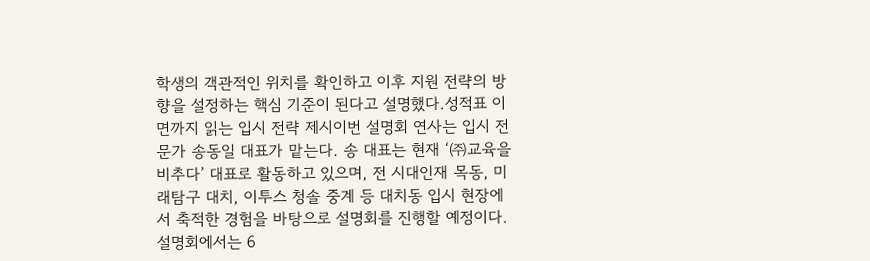학생의 객관적인 위치를 확인하고 이후 지원 전략의 방향을 설정하는 핵심 기준이 된다고 설명했다.성적표 이면까지 읽는 입시 전략 제시이번 설명회 연사는 입시 전문가 송동일 대표가 맡는다. 송 대표는 현재 ‘㈜교육을 비추다’ 대표로 활동하고 있으며, 전 시대인재 목동, 미래탐구 대치, 이투스 청솔 중계 등 대치동 입시 현장에서 축적한 경험을 바탕으로 설명회를 진행할 예정이다. 설명회에서는 6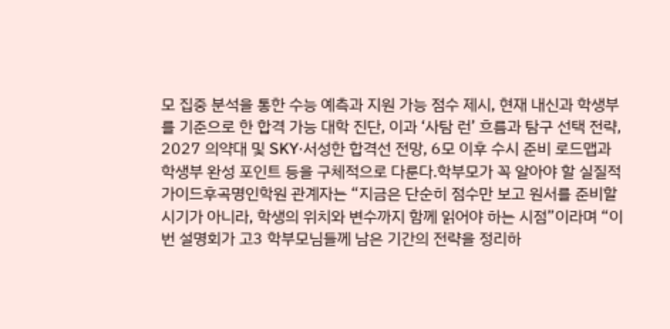모 집중 분석을 통한 수능 예측과 지원 가능 점수 제시, 현재 내신과 학생부를 기준으로 한 합격 가능 대학 진단, 이과 ‘사탐 런’ 흐름과 탐구 선택 전략, 2027 의약대 및 SKY·서성한 합격선 전망, 6모 이후 수시 준비 로드맵과 학생부 완성 포인트 등을 구체적으로 다룬다.학부모가 꼭 알아야 할 실질적 가이드후곡명인학원 관계자는 “지금은 단순히 점수만 보고 원서를 준비할 시기가 아니라, 학생의 위치와 변수까지 함께 읽어야 하는 시점”이라며 “이번 설명회가 고3 학부모님들께 남은 기간의 전략을 정리하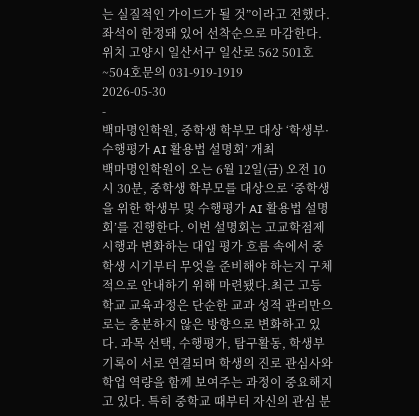는 실질적인 가이드가 될 것”이라고 전했다. 좌석이 한정돼 있어 선착순으로 마감한다.위치 고양시 일산서구 일산로 562 501호~504호문의 031-919-1919
2026-05-30
-
백마명인학원, 중학생 학부모 대상 ‘학생부·수행평가 AI 활용법 설명회’ 개최
백마명인학원이 오는 6월 12일(금) 오전 10시 30분, 중학생 학부모를 대상으로 ‘중학생을 위한 학생부 및 수행평가 AI 활용법 설명회’를 진행한다. 이번 설명회는 고교학점제 시행과 변화하는 대입 평가 흐름 속에서 중학생 시기부터 무엇을 준비해야 하는지 구체적으로 안내하기 위해 마련됐다.최근 고등학교 교육과정은 단순한 교과 성적 관리만으로는 충분하지 않은 방향으로 변화하고 있다. 과목 선택, 수행평가, 탐구활동, 학생부 기록이 서로 연결되며 학생의 진로 관심사와 학업 역량을 함께 보여주는 과정이 중요해지고 있다. 특히 중학교 때부터 자신의 관심 분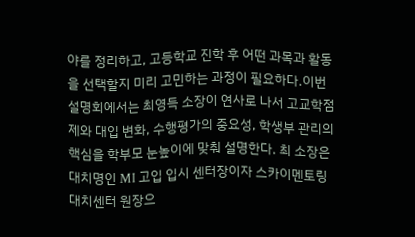야를 정리하고, 고등학교 진학 후 어떤 과목과 활동을 선택할지 미리 고민하는 과정이 필요하다.이번 설명회에서는 최영득 소장이 연사로 나서 고교학점제와 대입 변화, 수행평가의 중요성, 학생부 관리의 핵심을 학부모 눈높이에 맞춰 설명한다. 최 소장은 대치명인 MI 고입 입시 센터장이자 스카이멘토링 대치센터 원장으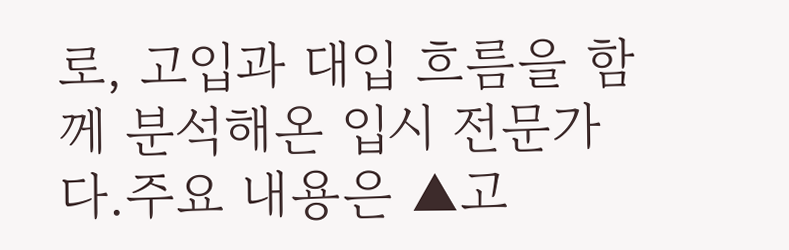로, 고입과 대입 흐름을 함께 분석해온 입시 전문가다.주요 내용은 ▲고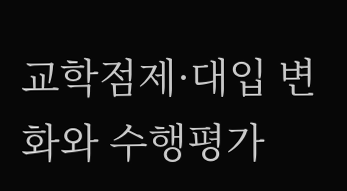교학점제·대입 변화와 수행평가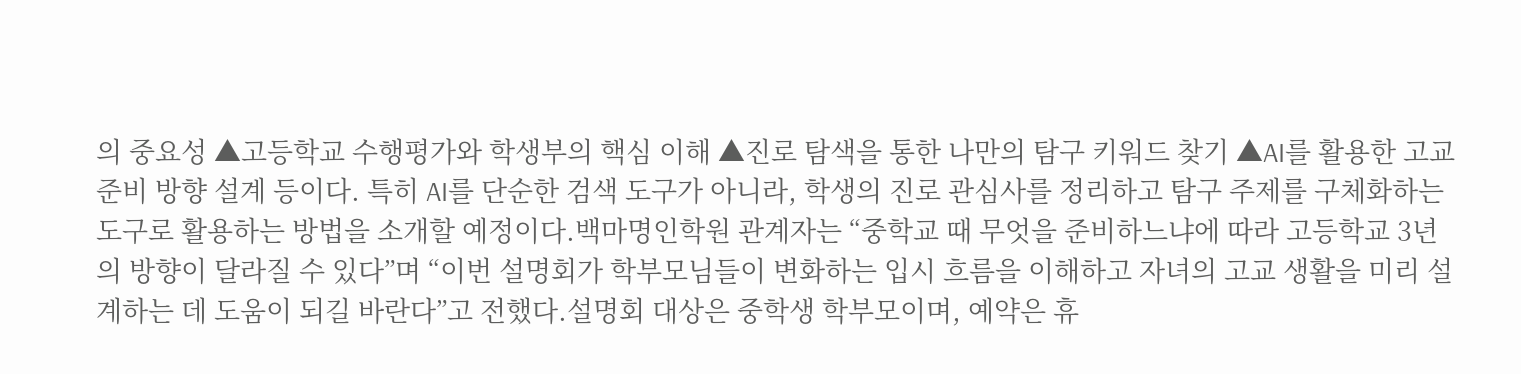의 중요성 ▲고등학교 수행평가와 학생부의 핵심 이해 ▲진로 탐색을 통한 나만의 탐구 키워드 찾기 ▲AI를 활용한 고교 준비 방향 설계 등이다. 특히 AI를 단순한 검색 도구가 아니라, 학생의 진로 관심사를 정리하고 탐구 주제를 구체화하는 도구로 활용하는 방법을 소개할 예정이다.백마명인학원 관계자는 “중학교 때 무엇을 준비하느냐에 따라 고등학교 3년의 방향이 달라질 수 있다”며 “이번 설명회가 학부모님들이 변화하는 입시 흐름을 이해하고 자녀의 고교 생활을 미리 설계하는 데 도움이 되길 바란다”고 전했다.설명회 대상은 중학생 학부모이며, 예약은 휴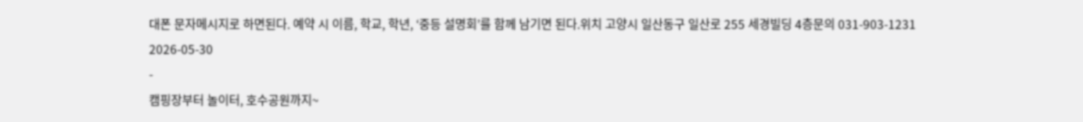대폰 문자메시지로 하면된다. 예약 시 이름, 학교, 학년, ‘중등 설명회’를 함께 남기면 된다.위치 고양시 일산동구 일산로 255 세경빌딩 4층문의 031-903-1231
2026-05-30
-
캠핑장부터 놀이터, 호수공원까지~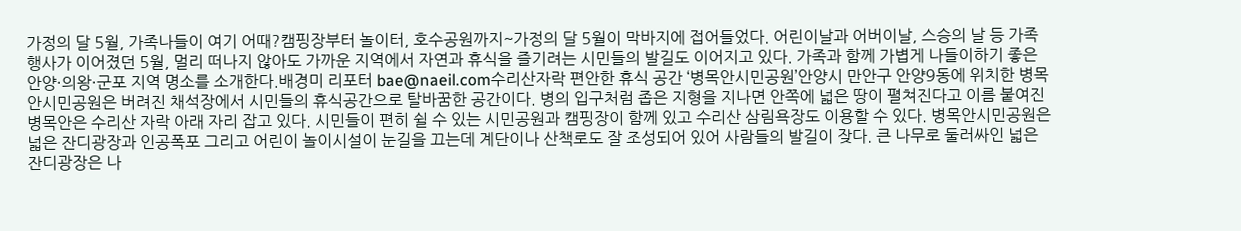가정의 달 5월, 가족나들이 여기 어때?캠핑장부터 놀이터, 호수공원까지~가정의 달 5월이 막바지에 접어들었다. 어린이날과 어버이날, 스승의 날 등 가족 행사가 이어졌던 5월, 멀리 떠나지 않아도 가까운 지역에서 자연과 휴식을 즐기려는 시민들의 발길도 이어지고 있다. 가족과 함께 가볍게 나들이하기 좋은 안양·의왕·군포 지역 명소를 소개한다.배경미 리포터 bae@naeil.com수리산자락 편안한 휴식 공간 ‘병목안시민공원’안양시 만안구 안양9동에 위치한 병목안시민공원은 버려진 채석장에서 시민들의 휴식공간으로 탈바꿈한 공간이다. 병의 입구처럼 좁은 지형을 지나면 안쪽에 넓은 땅이 펼쳐진다고 이름 붙여진 병목안은 수리산 자락 아래 자리 잡고 있다. 시민들이 편히 쉴 수 있는 시민공원과 캠핑장이 함께 있고 수리산 삼림욕장도 이용할 수 있다. 병목안시민공원은 넓은 잔디광장과 인공폭포 그리고 어린이 놀이시설이 눈길을 끄는데 계단이나 산책로도 잘 조성되어 있어 사람들의 발길이 잦다. 큰 나무로 둘러싸인 넓은 잔디광장은 나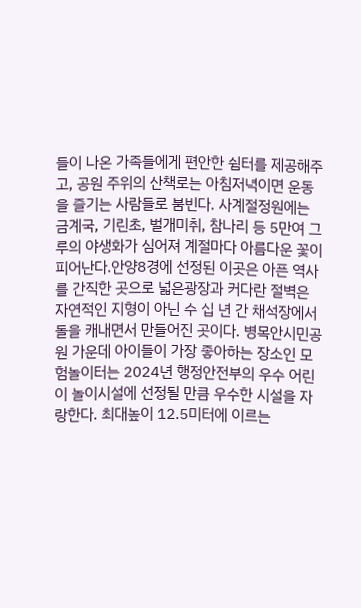들이 나온 가족들에게 편안한 쉼터를 제공해주고, 공원 주위의 산책로는 아침저녁이면 운동을 즐기는 사람들로 붐빈다. 사계절정원에는 금계국, 기린초, 벌개미취, 참나리 등 5만여 그루의 야생화가 심어져 계절마다 아름다운 꽃이 피어난다.안양8경에 선정된 이곳은 아픈 역사를 간직한 곳으로 넓은광장과 커다란 절벽은 자연적인 지형이 아닌 수 십 년 간 채석장에서 돌을 캐내면서 만들어진 곳이다. 병목안시민공원 가운데 아이들이 가장 좋아하는 장소인 모험놀이터는 2024년 행정안전부의 우수 어린이 놀이시설에 선정될 만큼 우수한 시설을 자랑한다. 최대높이 12.5미터에 이르는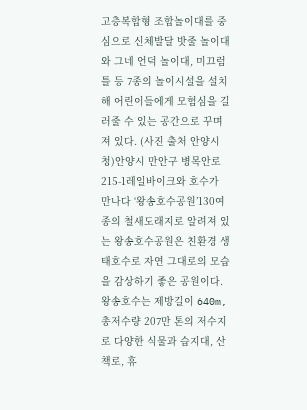고층복합형 조합놀이대를 중심으로 신체발달 밧줄 놀이대와 그네 언덕 놀이대, 미끄럼틀 등 7종의 놀이시설을 설치해 어린이들에게 모험심을 길러줄 수 있는 공간으로 꾸며져 있다. (사진 출처 안양시청)안양시 만안구 병목안로 215-1레일바이크와 호수가 만나다 ‘왕송호수공원’130여 종의 철새도래지로 알려져 있는 왕송호수공원은 친환경 생태호수로 자연 그대로의 모습을 감상하기 좋은 공원이다. 왕송호수는 제방길이 640m, 총저수량 207만 톤의 저수지로 다양한 식물과 습지대, 산책로, 휴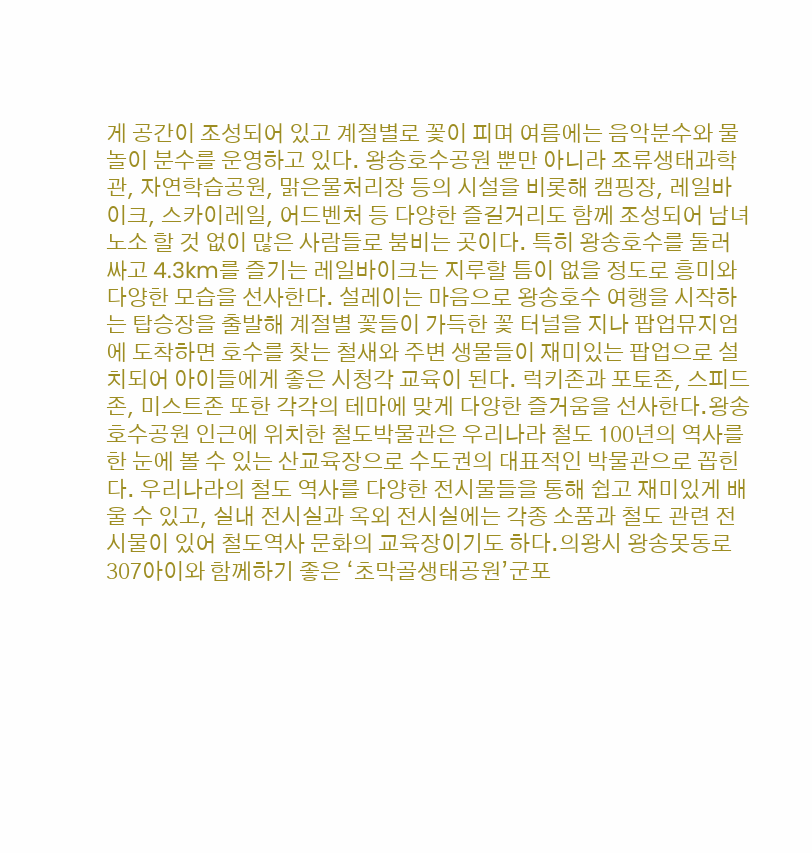게 공간이 조성되어 있고 계절별로 꽃이 피며 여름에는 음악분수와 물놀이 분수를 운영하고 있다. 왕송호수공원 뿐만 아니라 조류생태과학관, 자연학습공원, 맑은물처리장 등의 시설을 비롯해 캠핑장, 레일바이크, 스카이레일, 어드벤처 등 다양한 즐길거리도 함께 조성되어 남녀노소 할 것 없이 많은 사람들로 붐비는 곳이다. 특히 왕송호수를 둘러싸고 4.3km를 즐기는 레일바이크는 지루할 틈이 없을 정도로 흥미와 다양한 모습을 선사한다. 설레이는 마음으로 왕송호수 여행을 시작하는 탑승장을 출발해 계절별 꽃들이 가득한 꽃 터널을 지나 팝업뮤지엄에 도착하면 호수를 찾는 철새와 주변 생물들이 재미있는 팝업으로 설치되어 아이들에게 좋은 시청각 교육이 된다. 럭키존과 포토존, 스피드존, 미스트존 또한 각각의 테마에 맞게 다양한 즐거움을 선사한다.왕송호수공원 인근에 위치한 철도박물관은 우리나라 철도 100년의 역사를 한 눈에 볼 수 있는 산교육장으로 수도권의 대표적인 박물관으로 꼽힌다. 우리나라의 철도 역사를 다양한 전시물들을 통해 쉽고 재미있게 배울 수 있고, 실내 전시실과 옥외 전시실에는 각종 소품과 철도 관련 전시물이 있어 철도역사 문화의 교육장이기도 하다.의왕시 왕송못동로 307아이와 함께하기 좋은 ‘초막골생태공원’군포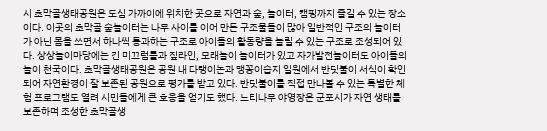시 초막골생태공원은 도심 가까이에 위치한 곳으로 자연과 숲, 놀이터, 캠핑까지 즐길 수 있는 장소이다. 이곳의 초막골 숲놀이터는 나무 사이를 이어 만든 구조물들이 많아 일반적인 구조의 놀이터가 아닌 몸을 쓰면서 하나씩 통과하는 구조로 아이들의 활동량을 늘릴 수 있는 구조로 조성되어 있다. 상상놀이마당에는 긴 미끄럼틀과 짚라인, 모래놀이 놀이터가 있고 자가발전놀이터도 아이들의 놀이 천국이다. 초막골생태공원은 공원 내 다랭이논과 맹꽁이습지 일원에서 반딧불이 서식이 확인되어 자연환경이 잘 보존된 공원으로 평가를 받고 있다. 반딧불이를 직접 만나볼 수 있는 특별한 체험 프로그램도 열려 시민들에게 큰 호응을 얻기도 했다. 느티나무 야영장은 군포시가 자연 생태를 보존하며 조성한 초막골생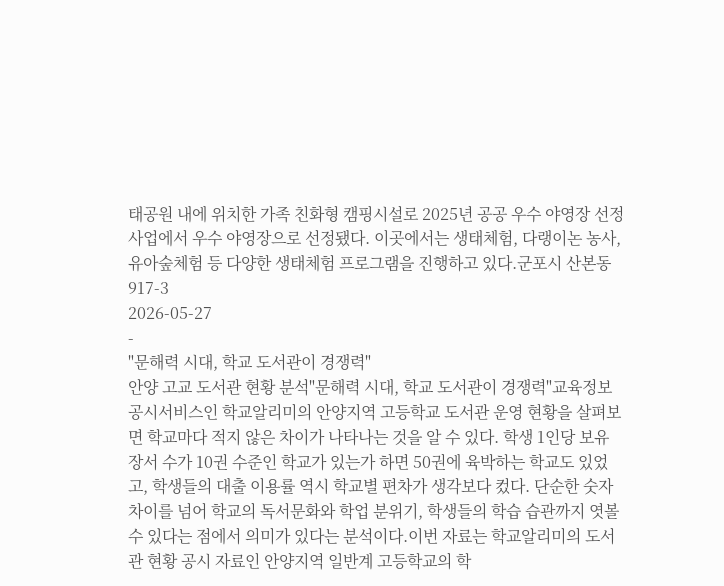태공원 내에 위치한 가족 친화형 캠핑시설로 2025년 공공 우수 야영장 선정사업에서 우수 야영장으로 선정됐다. 이곳에서는 생태체험, 다랭이논 농사, 유아숲체험 등 다양한 생태체험 프로그램을 진행하고 있다.군포시 산본동 917-3
2026-05-27
-
"문해력 시대, 학교 도서관이 경쟁력"
안양 고교 도서관 현황 분석"문해력 시대, 학교 도서관이 경쟁력"교육정보 공시서비스인 학교알리미의 안양지역 고등학교 도서관 운영 현황을 살펴보면 학교마다 적지 않은 차이가 나타나는 것을 알 수 있다. 학생 1인당 보유 장서 수가 10권 수준인 학교가 있는가 하면 50권에 육박하는 학교도 있었고, 학생들의 대출 이용률 역시 학교별 편차가 생각보다 컸다. 단순한 숫자 차이를 넘어 학교의 독서문화와 학업 분위기, 학생들의 학습 습관까지 엿볼 수 있다는 점에서 의미가 있다는 분석이다.이번 자료는 학교알리미의 도서관 현황 공시 자료인 안양지역 일반계 고등학교의 학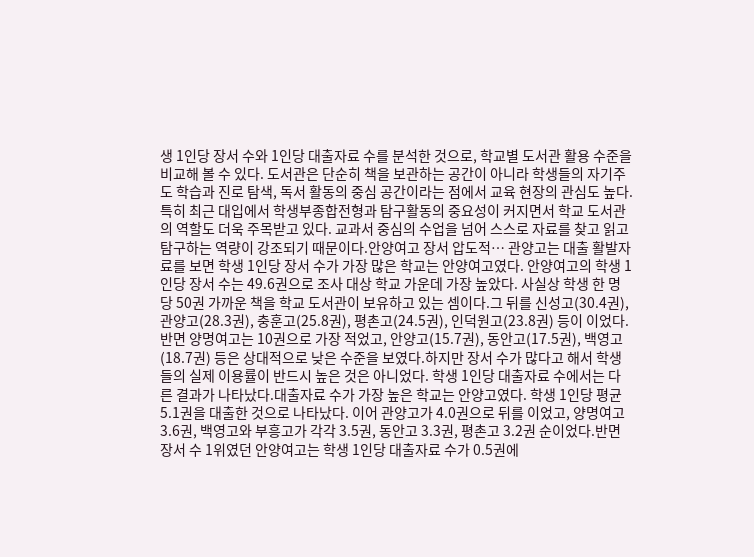생 1인당 장서 수와 1인당 대출자료 수를 분석한 것으로, 학교별 도서관 활용 수준을 비교해 볼 수 있다. 도서관은 단순히 책을 보관하는 공간이 아니라 학생들의 자기주도 학습과 진로 탐색, 독서 활동의 중심 공간이라는 점에서 교육 현장의 관심도 높다.특히 최근 대입에서 학생부종합전형과 탐구활동의 중요성이 커지면서 학교 도서관의 역할도 더욱 주목받고 있다. 교과서 중심의 수업을 넘어 스스로 자료를 찾고 읽고 탐구하는 역량이 강조되기 때문이다.안양여고 장서 압도적… 관양고는 대출 활발자료를 보면 학생 1인당 장서 수가 가장 많은 학교는 안양여고였다. 안양여고의 학생 1인당 장서 수는 49.6권으로 조사 대상 학교 가운데 가장 높았다. 사실상 학생 한 명당 50권 가까운 책을 학교 도서관이 보유하고 있는 셈이다.그 뒤를 신성고(30.4권), 관양고(28.3권), 충훈고(25.8권), 평촌고(24.5권), 인덕원고(23.8권) 등이 이었다. 반면 양명여고는 10권으로 가장 적었고, 안양고(15.7권), 동안고(17.5권), 백영고(18.7권) 등은 상대적으로 낮은 수준을 보였다.하지만 장서 수가 많다고 해서 학생들의 실제 이용률이 반드시 높은 것은 아니었다. 학생 1인당 대출자료 수에서는 다른 결과가 나타났다.대출자료 수가 가장 높은 학교는 안양고였다. 학생 1인당 평균 5.1권을 대출한 것으로 나타났다. 이어 관양고가 4.0권으로 뒤를 이었고, 양명여고 3.6권, 백영고와 부흥고가 각각 3.5권, 동안고 3.3권, 평촌고 3.2권 순이었다.반면 장서 수 1위였던 안양여고는 학생 1인당 대출자료 수가 0.5권에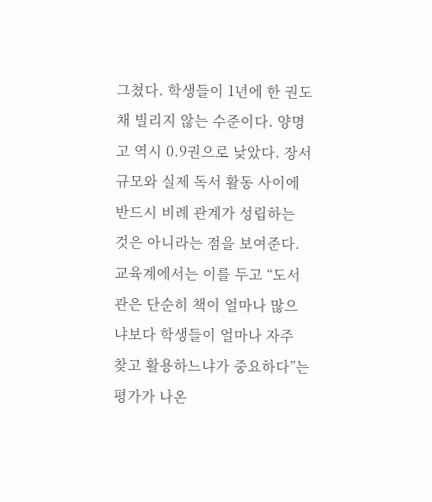그쳤다. 학생들이 1년에 한 권도 채 빌리지 않는 수준이다. 양명고 역시 0.9권으로 낮았다. 장서 규모와 실제 독서 활동 사이에 반드시 비례 관계가 성립하는 것은 아니라는 점을 보여준다.교육계에서는 이를 두고 “도서관은 단순히 책이 얼마나 많으냐보다 학생들이 얼마나 자주 찾고 활용하느냐가 중요하다”는 평가가 나온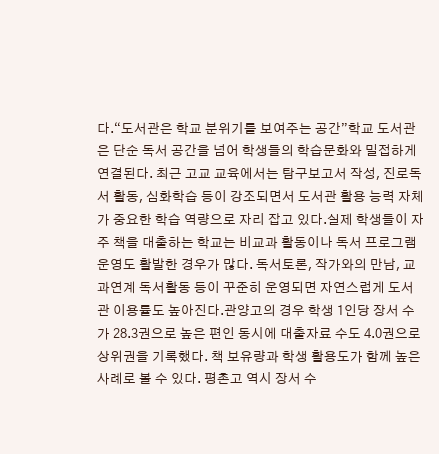다.“도서관은 학교 분위기를 보여주는 공간”학교 도서관은 단순 독서 공간을 넘어 학생들의 학습문화와 밀접하게 연결된다. 최근 고교 교육에서는 탐구보고서 작성, 진로독서 활동, 심화학습 등이 강조되면서 도서관 활용 능력 자체가 중요한 학습 역량으로 자리 잡고 있다.실제 학생들이 자주 책을 대출하는 학교는 비교과 활동이나 독서 프로그램 운영도 활발한 경우가 많다. 독서토론, 작가와의 만남, 교과연계 독서활동 등이 꾸준히 운영되면 자연스럽게 도서관 이용률도 높아진다.관양고의 경우 학생 1인당 장서 수가 28.3권으로 높은 편인 동시에 대출자료 수도 4.0권으로 상위권을 기록했다. 책 보유량과 학생 활용도가 함께 높은 사례로 볼 수 있다. 평촌고 역시 장서 수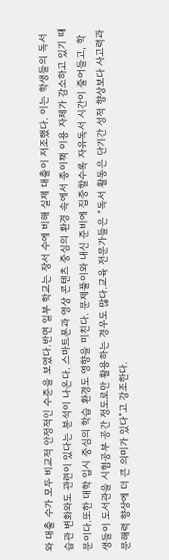와 대출 수가 모두 비교적 안정적인 수준을 보였다.반면 일부 학교는 장서 수에 비해 실제 대출이 저조했다. 이는 학생들의 독서 습관 변화와도 관련이 있다는 분석이 나온다. 스마트폰과 영상 콘텐츠 중심의 환경 속에서 종이책 이용 자체가 감소하고 있기 때문이다.또한 대학 입시 중심의 학습 환경도 영향을 미친다. 문제풀이와 내신 준비에 집중할수록 자유독서 시간이 줄어들고, 학생들이 도서관을 시험공부 공간 정도로만 활용하는 경우도 많다.교육 전문가들은 “독서 활동은 단기간 성적 향상보다 사고력과 문해력 향상에 더 큰 의미가 있다”고 강조한다.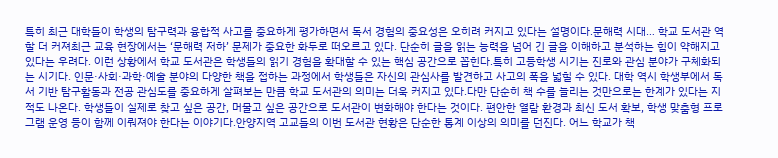특히 최근 대학들이 학생의 탐구력과 융합적 사고를 중요하게 평가하면서 독서 경험의 중요성은 오히려 커지고 있다는 설명이다.문해력 시대… 학교 도서관 역할 더 커져최근 교육 현장에서는 ‘문해력 저하’ 문제가 중요한 화두로 떠오르고 있다. 단순히 글을 읽는 능력을 넘어 긴 글을 이해하고 분석하는 힘이 약해지고 있다는 우려다. 이런 상황에서 학교 도서관은 학생들의 읽기 경험을 확대할 수 있는 핵심 공간으로 꼽힌다.특히 고등학생 시기는 진로와 관심 분야가 구체화되는 시기다. 인문·사회·과학·예술 분야의 다양한 책을 접하는 과정에서 학생들은 자신의 관심사를 발견하고 사고의 폭을 넓힐 수 있다. 대학 역시 학생부에서 독서 기반 탐구활동과 전공 관심도를 중요하게 살펴보는 만큼 학교 도서관의 의미는 더욱 커지고 있다.다만 단순히 책 수를 늘리는 것만으로는 한계가 있다는 지적도 나온다. 학생들이 실제로 찾고 싶은 공간, 머물고 싶은 공간으로 도서관이 변화해야 한다는 것이다. 편안한 열람 환경과 최신 도서 확보, 학생 맞춤형 프로그램 운영 등이 함께 이뤄져야 한다는 이야기다.안양지역 고교들의 이번 도서관 현황은 단순한 통계 이상의 의미를 던진다. 어느 학교가 책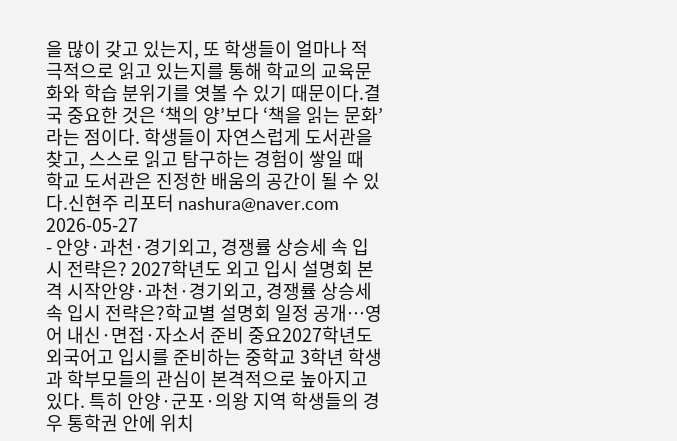을 많이 갖고 있는지, 또 학생들이 얼마나 적극적으로 읽고 있는지를 통해 학교의 교육문화와 학습 분위기를 엿볼 수 있기 때문이다.결국 중요한 것은 ‘책의 양’보다 ‘책을 읽는 문화’라는 점이다. 학생들이 자연스럽게 도서관을 찾고, 스스로 읽고 탐구하는 경험이 쌓일 때 학교 도서관은 진정한 배움의 공간이 될 수 있다.신현주 리포터 nashura@naver.com
2026-05-27
- 안양·과천·경기외고, 경쟁률 상승세 속 입시 전략은? 2027학년도 외고 입시 설명회 본격 시작안양·과천·경기외고, 경쟁률 상승세 속 입시 전략은?학교별 설명회 일정 공개…영어 내신·면접·자소서 준비 중요2027학년도 외국어고 입시를 준비하는 중학교 3학년 학생과 학부모들의 관심이 본격적으로 높아지고 있다. 특히 안양·군포·의왕 지역 학생들의 경우 통학권 안에 위치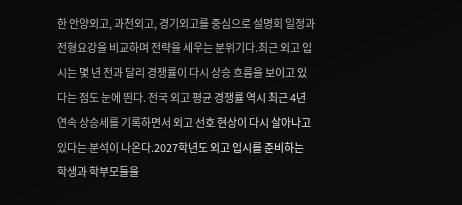한 안양외고, 과천외고, 경기외고를 중심으로 설명회 일정과 전형요강을 비교하며 전략을 세우는 분위기다.최근 외고 입시는 몇 년 전과 달리 경쟁률이 다시 상승 흐름을 보이고 있다는 점도 눈에 띈다. 전국 외고 평균 경쟁률 역시 최근 4년 연속 상승세를 기록하면서 외고 선호 현상이 다시 살아나고 있다는 분석이 나온다.2027학년도 외고 입시를 준비하는 학생과 학부모들을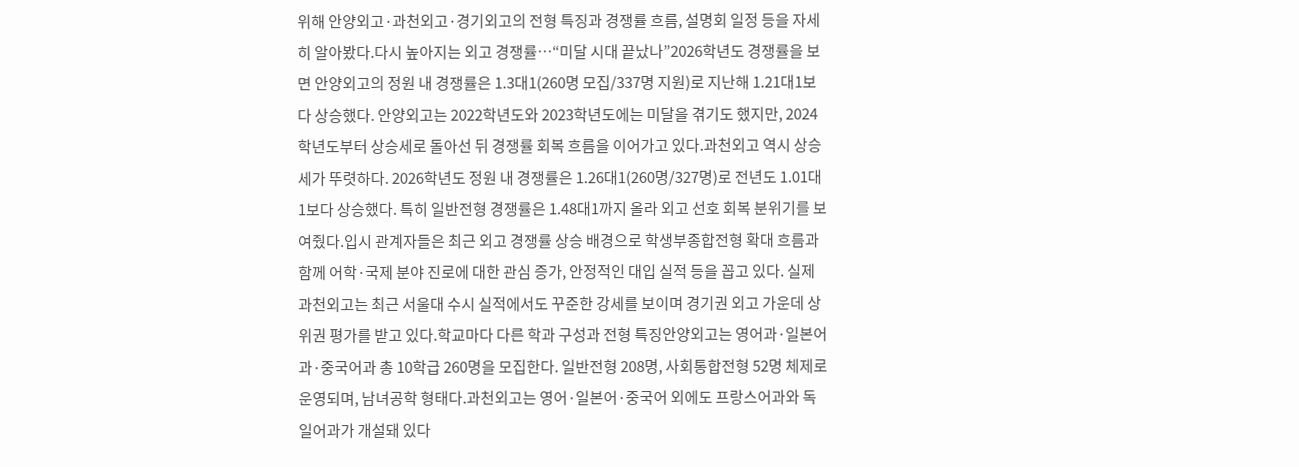위해 안양외고·과천외고·경기외고의 전형 특징과 경쟁률 흐름, 설명회 일정 등을 자세히 알아봤다.다시 높아지는 외고 경쟁률…“미달 시대 끝났나”2026학년도 경쟁률을 보면 안양외고의 정원 내 경쟁률은 1.3대1(260명 모집/337명 지원)로 지난해 1.21대1보다 상승했다. 안양외고는 2022학년도와 2023학년도에는 미달을 겪기도 했지만, 2024학년도부터 상승세로 돌아선 뒤 경쟁률 회복 흐름을 이어가고 있다.과천외고 역시 상승세가 뚜렷하다. 2026학년도 정원 내 경쟁률은 1.26대1(260명/327명)로 전년도 1.01대1보다 상승했다. 특히 일반전형 경쟁률은 1.48대1까지 올라 외고 선호 회복 분위기를 보여줬다.입시 관계자들은 최근 외고 경쟁률 상승 배경으로 학생부종합전형 확대 흐름과 함께 어학·국제 분야 진로에 대한 관심 증가, 안정적인 대입 실적 등을 꼽고 있다. 실제 과천외고는 최근 서울대 수시 실적에서도 꾸준한 강세를 보이며 경기권 외고 가운데 상위권 평가를 받고 있다.학교마다 다른 학과 구성과 전형 특징안양외고는 영어과·일본어과·중국어과 총 10학급 260명을 모집한다. 일반전형 208명, 사회통합전형 52명 체제로 운영되며, 남녀공학 형태다.과천외고는 영어·일본어·중국어 외에도 프랑스어과와 독일어과가 개설돼 있다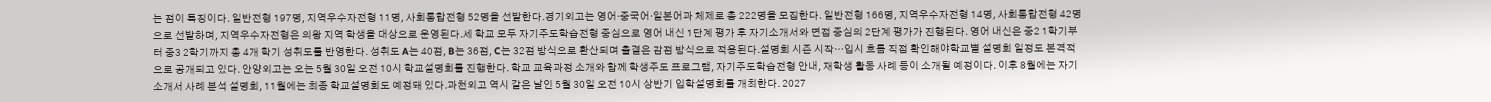는 점이 특징이다. 일반전형 197명, 지역우수자전형 11명, 사회통합전형 52명을 선발한다.경기외고는 영어·중국어·일본어과 체제로 총 222명을 모집한다. 일반전형 166명, 지역우수자전형 14명, 사회통합전형 42명으로 선발하며, 지역우수자전형은 의왕 지역 학생을 대상으로 운영된다.세 학교 모두 자기주도학습전형 중심으로 영어 내신 1단계 평가 후 자기소개서와 면접 중심의 2단계 평가가 진행된다. 영어 내신은 중2 1학기부터 중3 2학기까지 총 4개 학기 성취도를 반영한다. 성취도 A는 40점, B는 36점, C는 32점 방식으로 환산되며 출결은 감점 방식으로 적용된다.설명회 시즌 시작…입시 흐름 직접 확인해야학교별 설명회 일정도 본격적으로 공개되고 있다. 안양외고는 오는 5월 30일 오전 10시 학교설명회를 진행한다. 학교 교육과정 소개와 함께 학생주도 프로그램, 자기주도학습전형 안내, 재학생 활동 사례 등이 소개될 예정이다. 이후 8월에는 자기소개서 사례 분석 설명회, 11월에는 최종 학교설명회도 예정돼 있다.과천외고 역시 같은 날인 5월 30일 오전 10시 상반기 입학설명회를 개최한다. 2027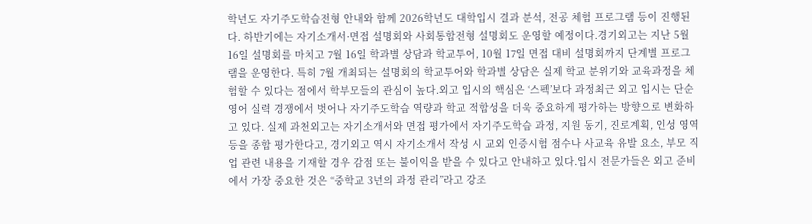학년도 자기주도학습전형 안내와 함께 2026학년도 대학입시 결과 분석, 전공 체험 프로그램 등이 진행된다. 하반기에는 자기소개서·면접 설명회와 사회통합전형 설명회도 운영할 예정이다.경기외고는 지난 5월 16일 설명회를 마치고 7월 16일 학과별 상담과 학교투어, 10월 17일 면접 대비 설명회까지 단계별 프로그램을 운영한다. 특히 7월 개최되는 설명회의 학교투어와 학과별 상담은 실제 학교 분위기와 교육과정을 체험할 수 있다는 점에서 학부모들의 관심이 높다.외고 입시의 핵심은 ‘스펙’보다 과정최근 외고 입시는 단순 영어 실력 경쟁에서 벗어나 자기주도학습 역량과 학교 적합성을 더욱 중요하게 평가하는 방향으로 변화하고 있다. 실제 과천외고는 자기소개서와 면접 평가에서 자기주도학습 과정, 지원 동기, 진로계획, 인성 영역 등을 종합 평가한다고, 경기외고 역시 자기소개서 작성 시 교외 인증시험 점수나 사교육 유발 요소, 부모 직업 관련 내용을 기재할 경우 감점 또는 불이익을 받을 수 있다고 안내하고 있다.입시 전문가들은 외고 준비에서 가장 중요한 것은 “중학교 3년의 과정 관리”라고 강조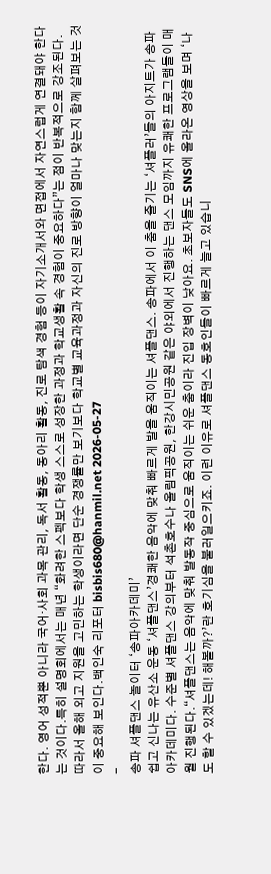한다. 영어 성적뿐 아니라 국어·사회 과목 관리, 독서 활동, 동아리 활동, 진로 탐색 경험 등이 자기소개서와 면접에서 자연스럽게 연결돼야 한다는 것이다.특히 설명회에서는 매년 “화려한 스펙보다 학생 스스로 성장한 과정과 학교생활 속 경험이 중요하다”는 점이 반복적으로 강조된다. 따라서 올해 외고 지원을 고민하는 학생이라면 단순 경쟁률만 보기보다 학교별 교육과정과 자신의 진로 방향이 얼마나 맞는지 함께 살펴보는 것이 중요해 보인다.백인숙 리포터 bisbis680@hanmil.net 2026-05-27
-
송파 셔플댄스 놀이터 ‘송파아카데미’
쉽고 신나는 유산소 운동 ‘셔플댄스’경쾌한 음악에 맞춰 빠르게 발을 움직이는 셔플댄스. 송파에서 이 춤을 즐기는 ‘셔플러’들의 아지트가 송파아카데미다. 수준별 셔플댄스 강의부터 석촌호수나 올림픽공원, 한강시민공원 같은 야외에서 진행하는 댄스 모임까지 유쾌한 프로그램들이 매월 진행된다.“셔플댄스는 음악에 맞춰 발동작 중심으로 움직이는 쉬운 춤이라 진입 장벽이 낮아요. 초보자들도 SNS에 올라온 영상을 보며 ‘나도 할 수 있겠는데! 해볼까?’란 호기심을 불러일으키죠. 이런 이유로 셔플댄스 동호인들이 빠르게 늘고 있습니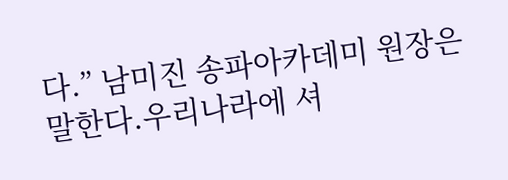다.” 남미진 송파아카데미 원장은 말한다.우리나라에 셔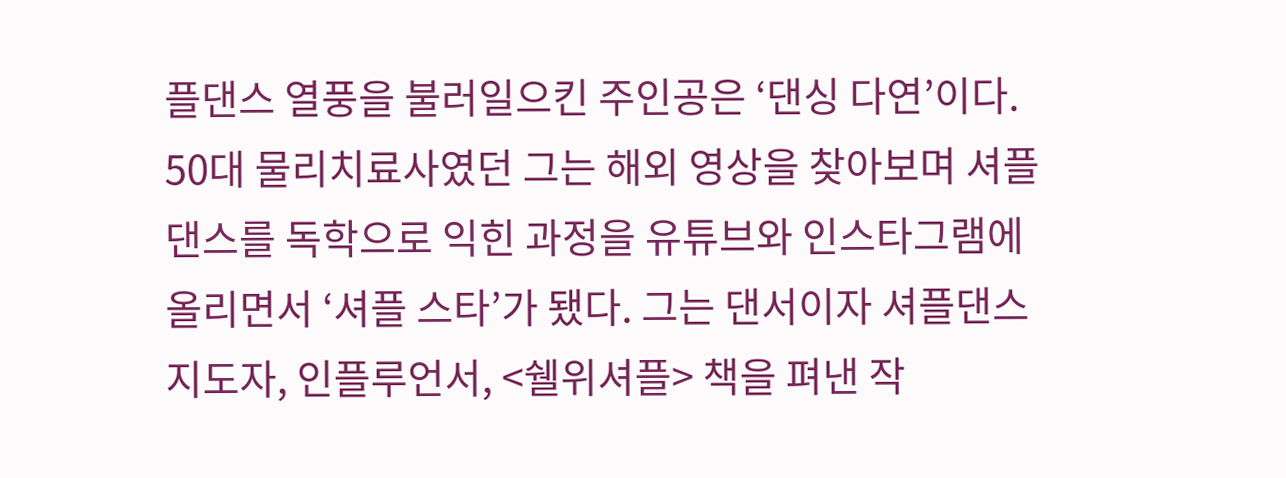플댄스 열풍을 불러일으킨 주인공은 ‘댄싱 다연’이다. 50대 물리치료사였던 그는 해외 영상을 찾아보며 셔플댄스를 독학으로 익힌 과정을 유튜브와 인스타그램에 올리면서 ‘셔플 스타’가 됐다. 그는 댄서이자 셔플댄스 지도자, 인플루언서, <쉘위셔플> 책을 펴낸 작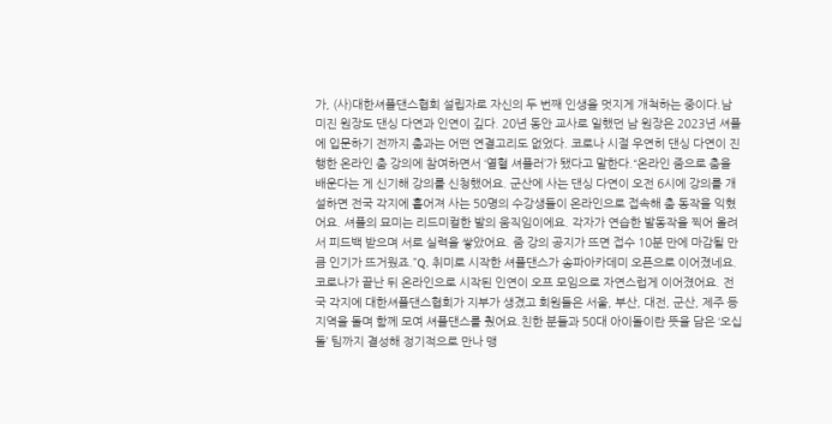가, (사)대한셔플댄스협회 설립자로 자신의 두 번째 인생을 멋지게 개척하는 중이다.남미진 원장도 댄싱 다연과 인연이 깊다. 20년 동안 교사로 일했던 남 원장은 2023년 셔플에 입문하기 전까지 춤과는 어떤 연결고리도 없었다. 코로나 시절 우연히 댄싱 다연이 진행한 온라인 춤 강의에 참여하면서 ‘열혈 셔플러’가 됐다고 말한다.“온라인 줌으로 춤을 배운다는 게 신기해 강의를 신청했어요. 군산에 사는 댄싱 다연이 오전 6시에 강의를 개설하면 전국 각지에 흩어져 사는 50명의 수강생들이 온라인으로 접속해 춤 동작을 익혔어요. 셔플의 묘미는 리드미컬한 발의 움직임이에요. 각자가 연습한 발동작을 찍어 올려서 피드백 받으며 서로 실력을 쌓았어요. 줌 강의 공지가 뜨면 접수 10분 만에 마감될 만큼 인기가 뜨거웠죠.”Q. 취미로 시작한 셔플댄스가 송파아카데미 오픈으로 이어졌네요.코로나가 끝난 뒤 온라인으로 시작된 인연이 오프 모임으로 자연스럽게 이어졌어요. 전국 각지에 대한셔플댄스협회가 지부가 생겼고 회원들은 서울, 부산, 대전, 군산, 제주 등 지역을 돌며 함께 모여 셔플댄스를 췄어요.친한 분들과 50대 아이돌이란 뜻을 담은 ‘오십돌’ 팀까지 결성해 정기적으로 만나 맹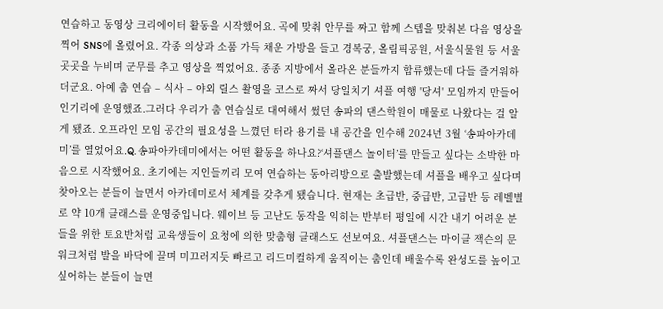연습하고 동영상 크리에이터 활동을 시작했어요. 곡에 맞춰 안무를 짜고 함께 스텝을 맞춰본 다음 영상을 찍어 SNS에 올렸어요. 각종 의상과 소품 가득 채운 가방을 들고 경복궁, 올림픽공원, 서울식물원 등 서울 곳곳을 누비며 군무를 추고 영상을 찍었어요. 종종 지방에서 올라온 분들까지 합류했는데 다들 즐거워하더군요. 아예 춤 연습 – 식사 – 야외 릴스 촬영을 코스로 짜서 당일치기 셔플 여행 '당셔' 모임까지 만들어 인기리에 운영했죠.그러다 우리가 춤 연습실로 대여해서 썼던 송파의 댄스학원이 매물로 나왔다는 걸 알게 됐죠. 오프라인 모임 공간의 필요성을 느꼈던 터라 용기를 내 공간을 인수해 2024년 3월 ‘송파아카데미’를 열었어요.Q. 송파아카데미에서는 어떤 활동을 하나요?‘셔플댄스 놀이터’를 만들고 싶다는 소박한 마음으로 시작했어요. 초기에는 지인들끼리 모여 연습하는 동아리방으로 출발했는데 셔플을 배우고 싶다며 찾아오는 분들이 늘면서 아카데미로서 체계를 갖추게 됐습니다. 현재는 초급반, 중급반, 고급반 등 레벨별로 약 10개 클래스를 운영중입니다. 웨이브 등 고난도 동작을 익히는 반부터 평일에 시간 내기 어려운 분들을 위한 토요반처럼 교육생들이 요청에 의한 맞춤형 클래스도 선보여요. 셔플댄스는 마이클 잭슨의 문워크처럼 발을 바닥에 끌며 미끄러지듯 빠르고 리드미컬하게 움직이는 춤인데 배울수록 완성도를 높이고 싶어하는 분들이 늘면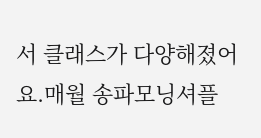서 클래스가 다양해졌어요.매월 송파모닝셔플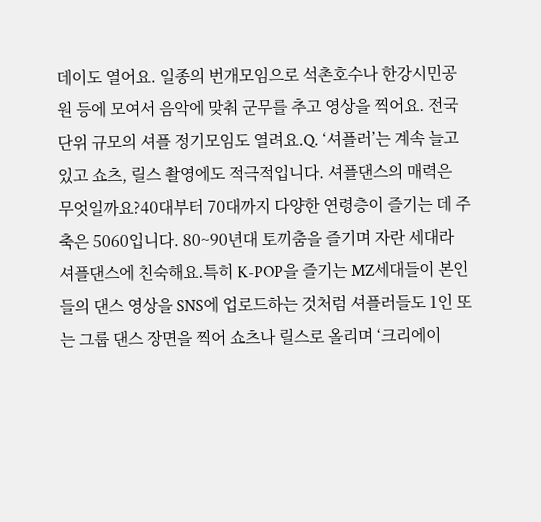데이도 열어요. 일종의 번개모임으로 석촌호수나 한강시민공원 등에 모여서 음악에 맞춰 군무를 추고 영상을 찍어요. 전국 단위 규모의 셔플 정기모임도 열려요.Q. ‘셔플러’는 계속 늘고 있고 쇼츠, 릴스 촬영에도 적극적입니다. 셔플댄스의 매력은 무엇일까요?40대부터 70대까지 다양한 연령층이 즐기는 데 주축은 5060입니다. 80~90년대 토끼춤을 즐기며 자란 세대라 셔플댄스에 친숙해요.특히 K-POP을 즐기는 MZ세대들이 본인들의 댄스 영상을 SNS에 업로드하는 것처럼 셔플러들도 1인 또는 그룹 댄스 장면을 찍어 쇼츠나 릴스로 올리며 ‘크리에이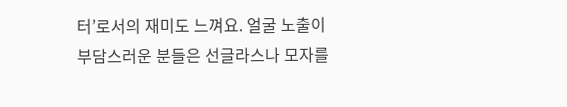터’로서의 재미도 느껴요. 얼굴 노출이 부담스러운 분들은 선글라스나 모자를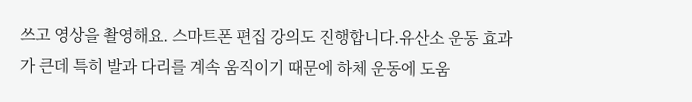쓰고 영상을 촬영해요. 스마트폰 편집 강의도 진행합니다.유산소 운동 효과가 큰데 특히 발과 다리를 계속 움직이기 때문에 하체 운동에 도움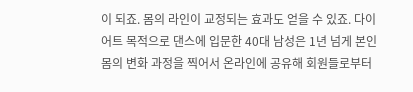이 되죠. 몸의 라인이 교정되는 효과도 얻을 수 있죠. 다이어트 목적으로 댄스에 입문한 40대 남성은 1년 넘게 본인 몸의 변화 과정을 찍어서 온라인에 공유해 회원들로부터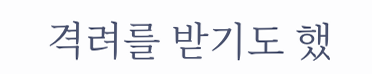격려를 받기도 했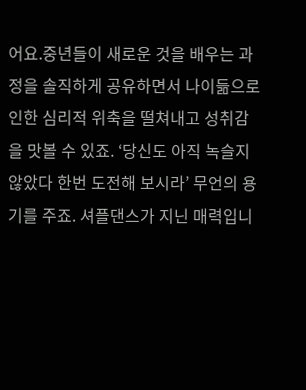어요.중년들이 새로운 것을 배우는 과정을 솔직하게 공유하면서 나이듦으로 인한 심리적 위축을 떨쳐내고 성취감을 맛볼 수 있죠. ‘당신도 아직 녹슬지 않았다 한번 도전해 보시라’ 무언의 용기를 주죠. 셔플댄스가 지닌 매력입니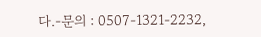다.-문의 : 0507-1321-2232,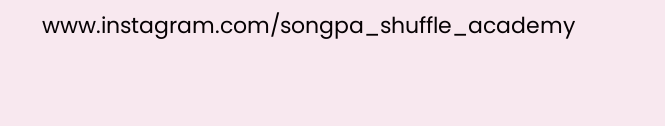www.instagram.com/songpa_shuffle_academy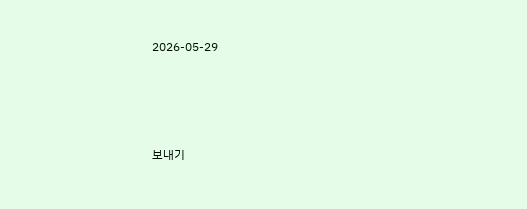2026-05-29




보내기